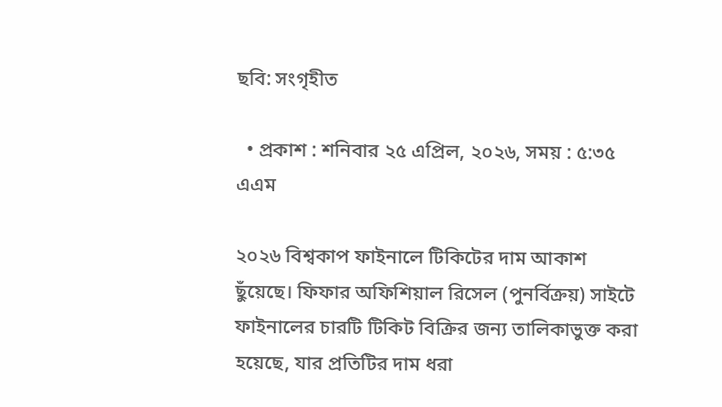ছবি: সংগৃহীত

  • প্রকাশ : শনিবার ২৫ এপ্রিল, ২০২৬, সময় : ৫:৩৫ এএম

২০২৬ বিশ্বকাপ ফাইনালে টিকিটের দাম আকাশ ছুঁয়েছে। ফিফার অফিশিয়াল রিসেল (পুনর্বিক্রয়) সাইটে ফাইনালের চারটি টিকিট বিক্রির জন্য তালিকাভুক্ত করা হয়েছে, যার প্রতিটির দাম ধরা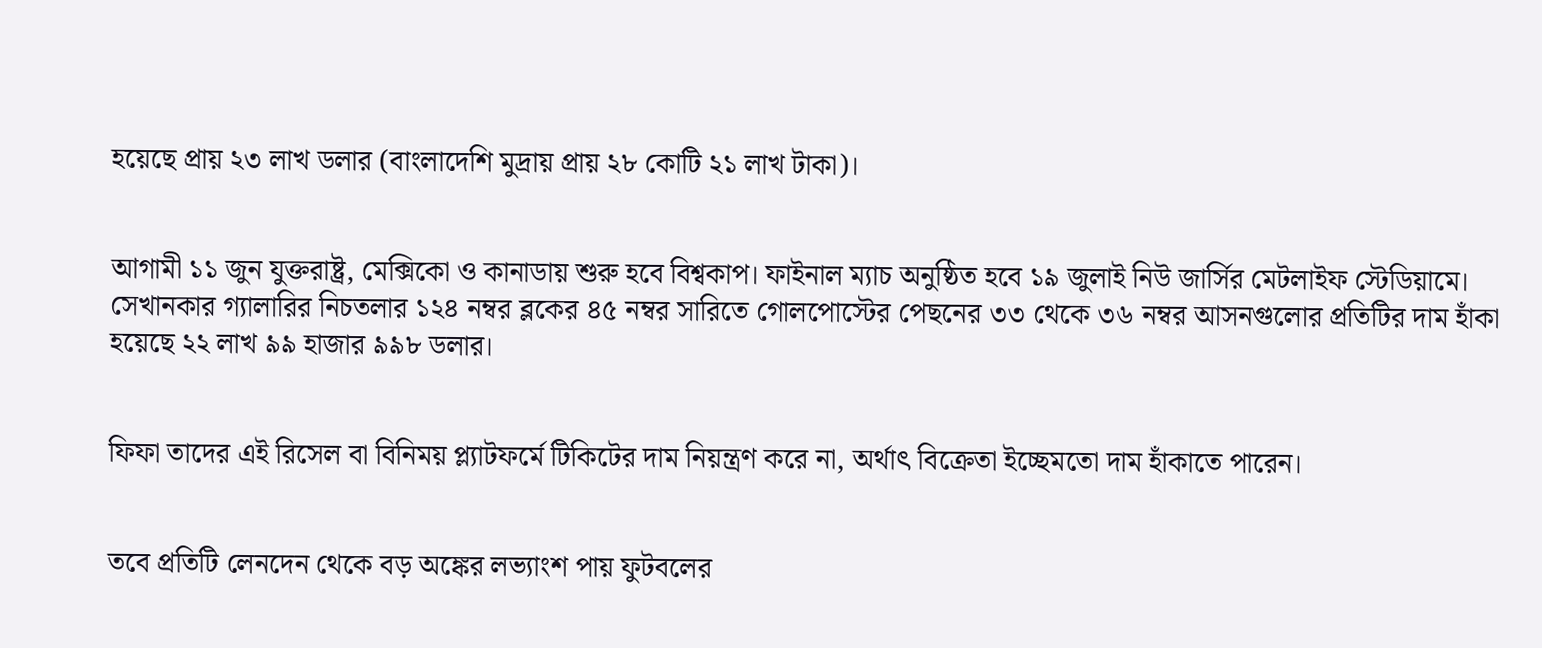হয়েছে প্রায় ২৩ লাখ ডলার (বাংলাদেশি মুদ্রায় প্রায় ২৮ কোটি ২১ লাখ টাকা)।


আগামী ১১ জুন যুক্তরাষ্ট্র, মেক্সিকো ও কানাডায় শুরু হবে বিশ্বকাপ। ফাইনাল ম্যাচ অনুষ্ঠিত হবে ১৯ জুলাই নিউ জার্সির মেটলাইফ স্টেডিয়ামে। সেখানকার গ্যালারির নিচতলার ১২৪ নম্বর ব্লকের ৪৫ নম্বর সারিতে গোলপোস্টের পেছনের ৩৩ থেকে ৩৬ নম্বর আসনগুলোর প্রতিটির দাম হাঁকা হয়েছে ২২ লাখ ৯৯ হাজার ৯৯৮ ডলার।


ফিফা তাদের এই রিসেল বা বিনিময় প্ল্যাটফর্মে টিকিটের দাম নিয়ন্ত্রণ করে না, অর্থাৎ বিক্রেতা ইচ্ছেমতো দাম হাঁকাতে পারেন।


তবে প্রতিটি লেনদেন থেকে বড় অঙ্কের লভ্যাংশ পায় ফুটবলের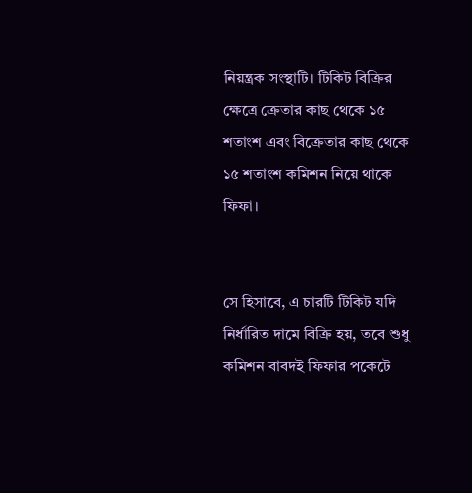নিয়ন্ত্রক সংস্থাটি। টিকিট বিক্রির ক্ষেত্রে ক্রেতার কাছ থেকে ১৫ শতাংশ এবং বিক্রেতার কাছ থেকে ১৫ শতাংশ কমিশন নিয়ে থাকে ফিফা।


সে হিসাবে, এ চারটি টিকিট যদি নির্ধারিত দামে বিক্রি হয়, তবে শুধু কমিশন বাবদই ফিফার পকেটে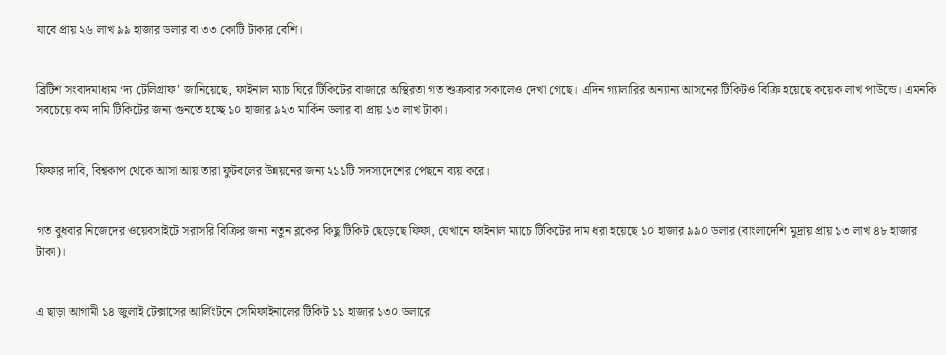যাবে প্রায় ২৬ লাখ ৯৯ হাজার ডলার বা ৩৩ কোটি টাকার বেশি।


ব্রিটিশ সংবাদমাধ্যম ‘দ্য টেলিগ্রাফ’ জানিয়েছে, ফাইনাল ম্যাচ ঘিরে টিকিটের বাজারে অস্থিরতা গত শুক্রবার সকালেও দেখা গেছে। এদিন গ্যালারির অন্যান্য আসনের টিকিটও বিক্রি হয়েছে কয়েক লাখ পাউন্ডে। এমনকি সবচেয়ে কম দামি টিকিটের জন্য গুনতে হচ্ছে ১০ হাজার ৯২৩ মার্কিন ডলার বা প্রায় ১৩ লাখ টাকা।


ফিফার দাবি, বিশ্বকাপ থেকে আসা আয় তারা ফুটবলের উন্নয়নের জন্য ২১১টি সদস্যদেশের পেছনে ব্যয় করে।


গত বুধবার নিজেদের ওয়েবসাইটে সরাসরি বিক্রির জন্য নতুন ব্লকের কিছু টিকিট ছেড়েছে ফিফা, যেখানে ফাইনাল ম্যাচে টিকিটের দাম ধরা হয়েছে ১০ হাজার ৯৯০ ডলার (বাংলাদেশি মুদ্রায় প্রায় ১৩ লাখ ৪৮ হাজার টাকা)।


এ ছাড়া আগামী ১৪ জুলাই টেক্সাসের আর্লিংটনে সেমিফাইনালের টিকিট ১১ হাজার ১৩০ ডলারে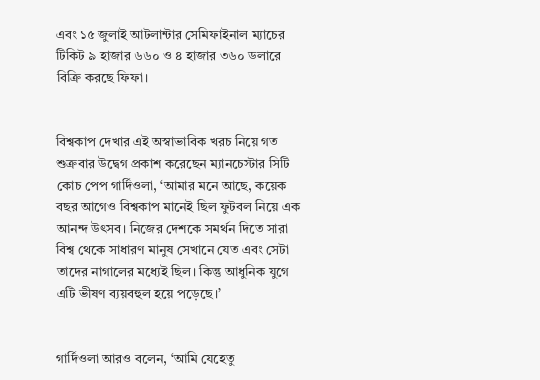এবং ১৫ জুলাই আটলান্টার সেমিফাইনাল ম্যাচের টিকিট ৯ হাজার ৬৬০ ও ৪ হাজার ৩৬০ ডলারে বিক্রি করছে ফিফা।


বিশ্বকাপ দেখার এই অস্বাভাবিক খরচ নিয়ে গত শুক্রবার উদ্বেগ প্রকাশ করেছেন ম্যানচেস্টার সিটি কোচ পেপ গার্দিওলা, ‘আমার মনে আছে, কয়েক বছর আগেও বিশ্বকাপ মানেই ছিল ফুটবল নিয়ে এক আনন্দ উৎসব। নিজের দেশকে সমর্থন দিতে সারা বিশ্ব থেকে সাধারণ মানুষ সেখানে যেত এবং সেটা তাদের নাগালের মধ্যেই ছিল। কিন্তু আধুনিক যুগে এটি ভীষণ ব্যয়বহুল হয়ে পড়েছে।’


গার্দিওলা আরও বলেন, ‘আমি যেহেতু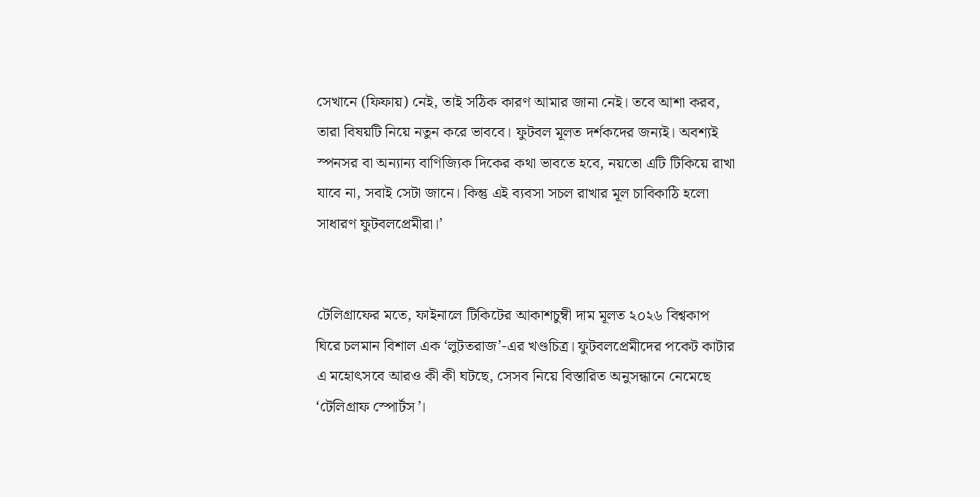সেখানে (ফিফায়) নেই, তাই সঠিক কারণ আমার জানা নেই। তবে আশা করব, তারা বিষয়টি নিয়ে নতুন করে ভাববে। ফুটবল মূলত দর্শকদের জন্যই। অবশ্যই স্পনসর বা অন্যান্য বাণিজ্যিক দিকের কথা ভাবতে হবে, নয়তো এটি টিকিয়ে রাখা যাবে না, সবাই সেটা জানে। কিন্তু এই ব্যবসা সচল রাখার মূল চাবিকাঠি হলো সাধারণ ফুটবলপ্রেমীরা।’


টেলিগ্রাফের মতে, ফাইনালে টিকিটের আকাশচুম্বী দাম মূলত ২০২৬ বিশ্বকাপ ঘিরে চলমান বিশাল এক ‘লুটতরাজ’-এর খণ্ডচিত্র। ফুটবলপ্রেমীদের পকেট কাটার এ মহোৎসবে আরও কী কী ঘটছে, সেসব নিয়ে বিস্তারিত অনুসন্ধানে নেমেছে ‘টেলিগ্রাফ স্পোর্টস’।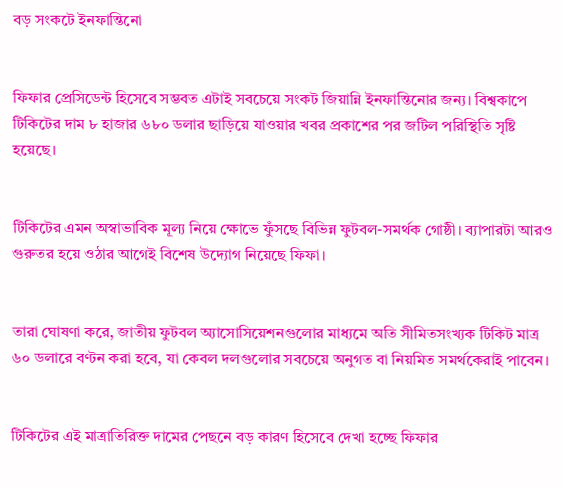বড় সংকটে ইনফান্তিনো


ফিফার প্রেসিডেন্ট হিসেবে সম্ভবত এটাই সবচেয়ে সংকট জিয়ান্নি ইনফান্তিনোর জন্য। বিশ্বকাপে টিকিটের দাম ৮ হাজার ৬৮০ ডলার ছাড়িয়ে যাওয়ার খবর প্রকাশের পর জটিল পরিস্থিতি সৃষ্টি হয়েছে।


টিকিটের এমন অস্বাভাবিক মূল্য নিয়ে ক্ষোভে ফুঁসছে বিভিন্ন ফুটবল-সমর্থক গোষ্ঠী। ব্যাপারটা আরও গুরুতর হয়ে ওঠার আগেই বিশেষ উদ্যোগ নিয়েছে ফিফা।


তারা ঘোষণা করে, জাতীয় ফুটবল অ্যাসোসিয়েশনগুলোর মাধ্যমে অতি সীমিতসংখ্যক টিকিট মাত্র ৬০ ডলারে বণ্টন করা হবে, যা কেবল দলগুলোর সবচেয়ে অনুগত বা নিয়মিত সমর্থকেরাই পাবেন।


টিকিটের এই মাত্রাতিরিক্ত দামের পেছনে বড় কারণ হিসেবে দেখা হচ্ছে ফিফার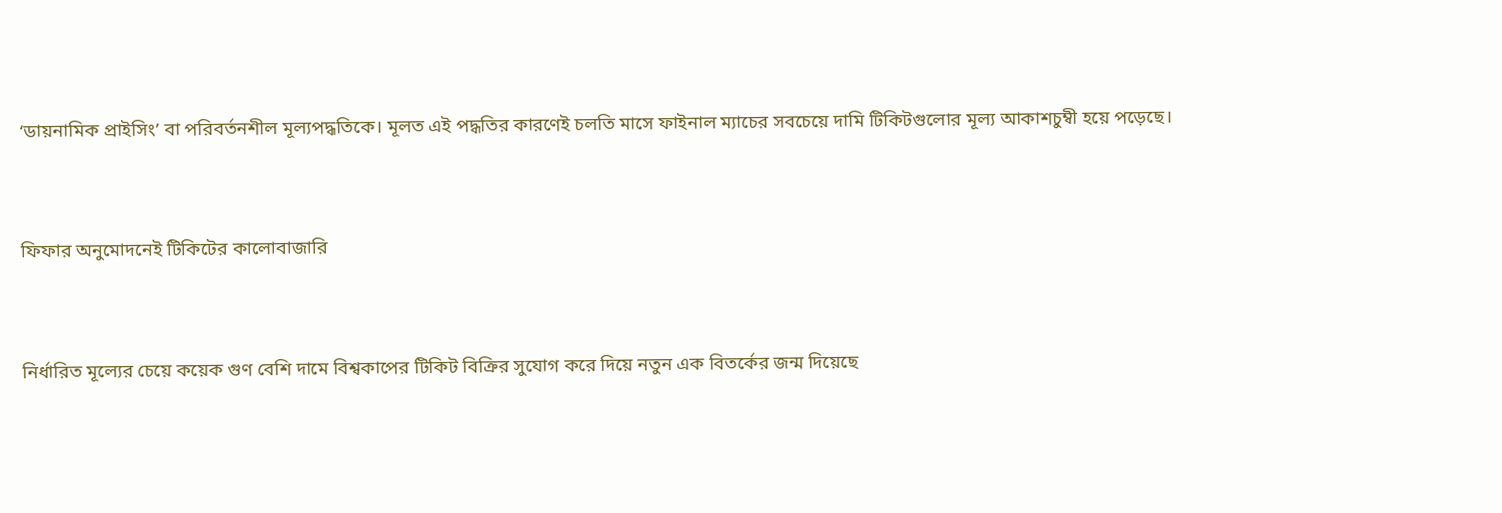‘ডায়নামিক প্রাইসিং’ বা পরিবর্তনশীল মূল্যপদ্ধতিকে। মূলত এই পদ্ধতির কারণেই চলতি মাসে ফাইনাল ম্যাচের সবচেয়ে দামি টিকিটগুলোর মূল্য আকাশচুম্বী হয়ে পড়েছে।


ফিফার অনুমোদনেই টিকিটের কালোবাজারি


নির্ধারিত মূল্যের চেয়ে কয়েক গুণ বেশি দামে বিশ্বকাপের টিকিট বিক্রির সুযোগ করে দিয়ে নতুন এক বিতর্কের জন্ম দিয়েছে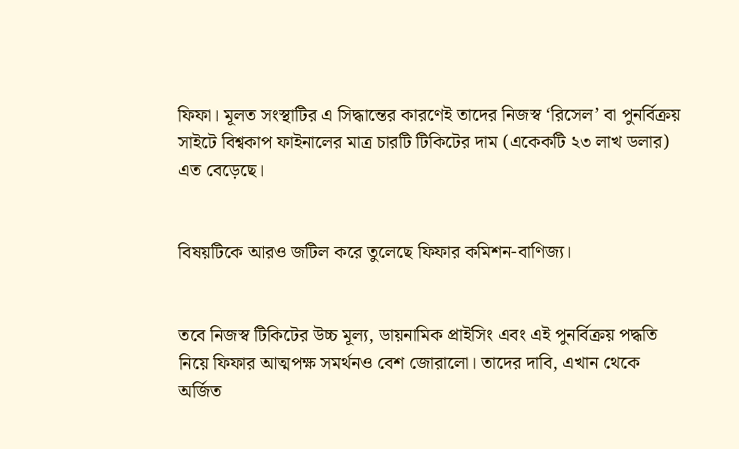ফিফা। মূলত সংস্থাটির এ সিদ্ধান্তের কারণেই তাদের নিজস্ব ‘রিসেল’ বা পুনর্বিক্রয় সাইটে বিশ্বকাপ ফাইনালের মাত্র চারটি টিকিটের দাম (একেকটি ২৩ লাখ ডলার) এত বেড়েছে।


বিষয়টিকে আরও জটিল করে তুলেছে ফিফার কমিশন-বাণিজ্য।


তবে নিজস্ব টিকিটের উচ্চ মূল্য, ডায়নামিক প্রাইসিং এবং এই পুনর্বিক্রয় পদ্ধতি নিয়ে ফিফার আত্মপক্ষ সমর্থনও বেশ জোরালো। তাদের দাবি, এখান থেকে অর্জিত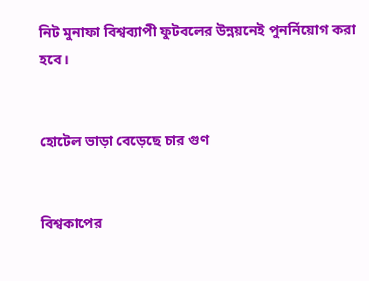নিট মুনাফা বিশ্বব্যাপী ফুটবলের উন্নয়নেই পুনর্নিয়োগ করা হবে।


হোটেল ভাড়া বেড়েছে চার গুণ


বিশ্বকাপের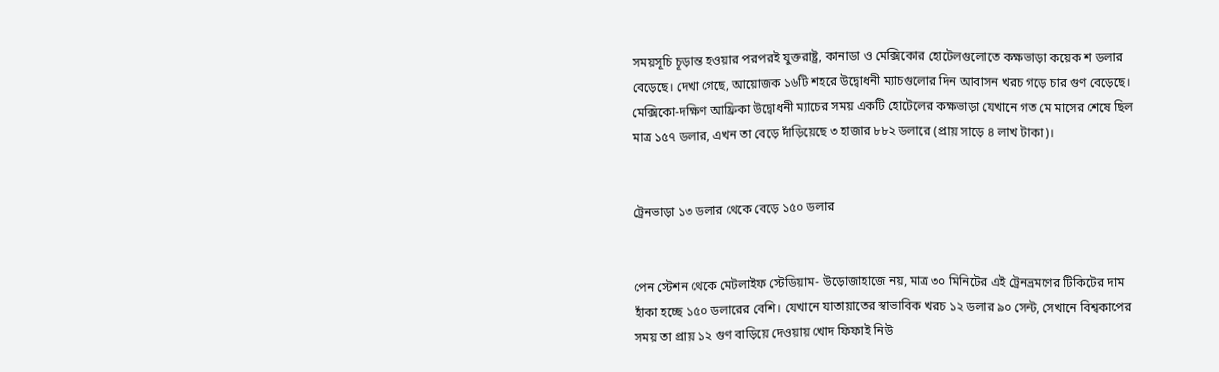সময়সূচি চূড়ান্ত হওয়ার পরপরই যুক্তরাষ্ট্র, কানাডা ও মেক্সিকোর হোটেলগুলোতে কক্ষভাড়া কয়েক শ ডলার বেড়েছে। দেখা গেছে, আয়োজক ১৬টি শহরে উদ্বোধনী ম্যাচগুলোর দিন আবাসন খরচ গড়ে চার গুণ বেড়েছে। মেক্সিকো-দক্ষিণ আফ্রিকা উদ্বোধনী ম্যাচের সময় একটি হোটেলের কক্ষভাড়া যেখানে গত মে মাসের শেষে ছিল মাত্র ১৫৭ ডলার, এখন তা বেড়ে দাঁড়িয়েছে ৩ হাজার ৮৮২ ডলারে (প্রায় সাড়ে ৪ লাখ টাকা)।


ট্রেনভাড়া ১৩ ডলার থেকে বেড়ে ১৫০ ডলার


পেন স্টেশন থেকে মেটলাইফ স্টেডিয়াম- উড়োজাহাজে নয়, মাত্র ৩০ মিনিটের এই ট্রেনভ্রমণের টিকিটের দাম হাঁকা হচ্ছে ১৫০ ডলারের বেশি। যেখানে যাতায়াতের স্বাভাবিক খরচ ১২ ডলার ৯০ সেন্ট, সেখানে বিশ্বকাপের সময় তা প্রায় ১২ গুণ বাড়িয়ে দেওয়ায় খোদ ফিফাই নিউ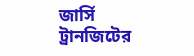জার্সি ট্রানজিটের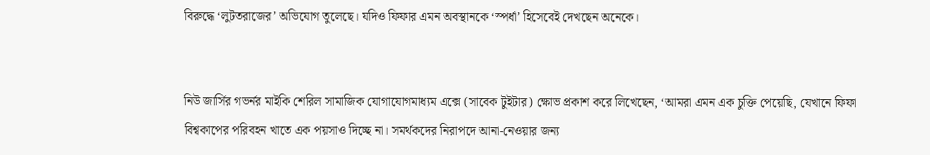বিরুদ্ধে ‘লুটতরাজের’ অভিযোগ তুলেছে। যদিও ফিফার এমন অবস্থানকে ‘স্পর্ধা’ হিসেবেই দেখছেন অনেকে।


নিউ জার্সির গভর্নর মাইকি শেরিল সামাজিক যোগাযোগমাধ্যম এক্সে (সাবেক টুইটার) ক্ষোভ প্রকাশ করে লিখেছেন, ‘আমরা এমন এক চুক্তি পেয়েছি, যেখানে ফিফা বিশ্বকাপের পরিবহন খাতে এক পয়সাও দিচ্ছে না। সমর্থকদের নিরাপদে আনা-নেওয়ার জন্য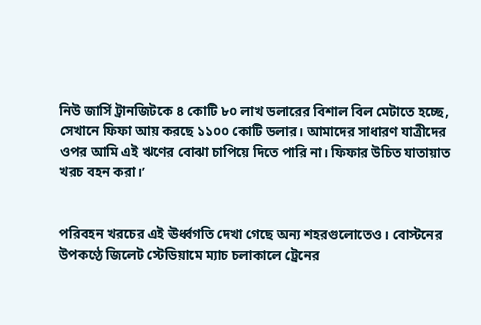নিউ জার্সি ট্রানজিটকে ৪ কোটি ৮০ লাখ ডলারের বিশাল বিল মেটাতে হচ্ছে, সেখানে ফিফা আয় করছে ১১০০ কোটি ডলার। আমাদের সাধারণ যাত্রীদের ওপর আমি এই ঋণের বোঝা চাপিয়ে দিতে পারি না। ফিফার উচিত যাতায়াত খরচ বহন করা।’


পরিবহন খরচের এই ঊর্ধ্বগতি দেখা গেছে অন্য শহরগুলোতেও। বোস্টনের উপকণ্ঠে জিলেট স্টেডিয়ামে ম্যাচ চলাকালে ট্রেনের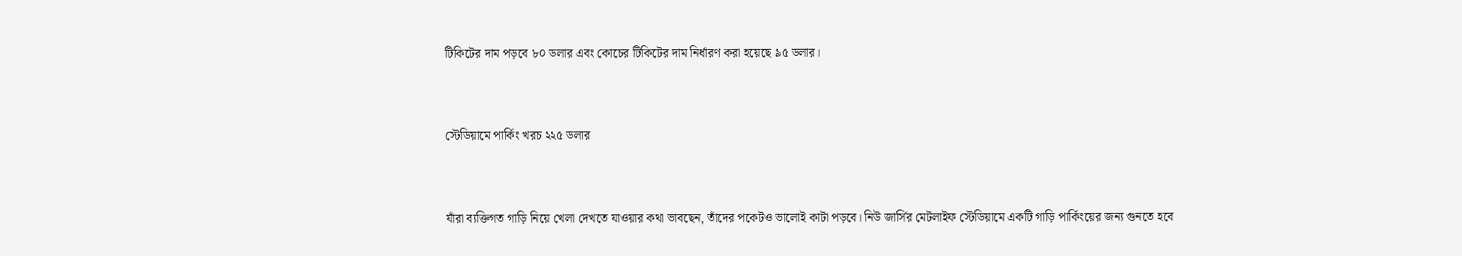টিকিটের দাম পড়বে ৮০ ডলার এবং কোচের টিকিটের দাম নির্ধারণ করা হয়েছে ৯৫ ডলার।


স্টেডিয়ামে পার্কিং খরচ ২২৫ ডলার


যাঁরা ব্যক্তিগত গাড়ি নিয়ে খেলা দেখতে যাওয়ার কথা ভাবছেন, তাঁদের পকেটও ভালোই কাটা পড়বে। নিউ জার্সির মেটলাইফ স্টেডিয়ামে একটি গাড়ি পার্কিংয়ের জন্য গুনতে হবে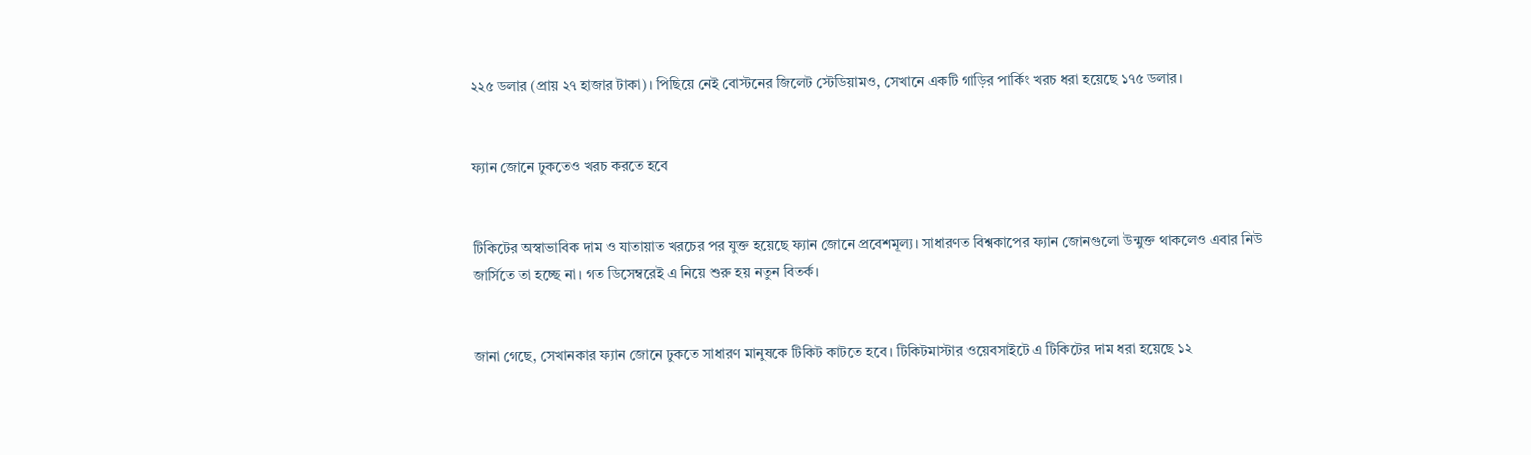২২৫ ডলার (প্রায় ২৭ হাজার টাকা)। পিছিয়ে নেই বোস্টনের জিলেট স্টেডিয়ামও, সেখানে একটি গাড়ির পার্কিং খরচ ধরা হয়েছে ১৭৫ ডলার।


ফ্যান জোনে ঢুকতেও খরচ করতে হবে


টিকিটের অস্বাভাবিক দাম ও যাতায়াত খরচের পর যুক্ত হয়েছে ফ্যান জোনে প্রবেশমূল্য। সাধারণত বিশ্বকাপের ফ্যান জোনগুলো উন্মুক্ত থাকলেও এবার নিউ জার্সিতে তা হচ্ছে না। গত ডিসেম্বরেই এ নিয়ে শুরু হয় নতুন বিতর্ক।


জানা গেছে, সেখানকার ফ্যান জোনে ঢুকতে সাধারণ মানুষকে টিকিট কাটতে হবে। টিকিটমাস্টার ওয়েবসাইটে এ টিকিটের দাম ধরা হয়েছে ১২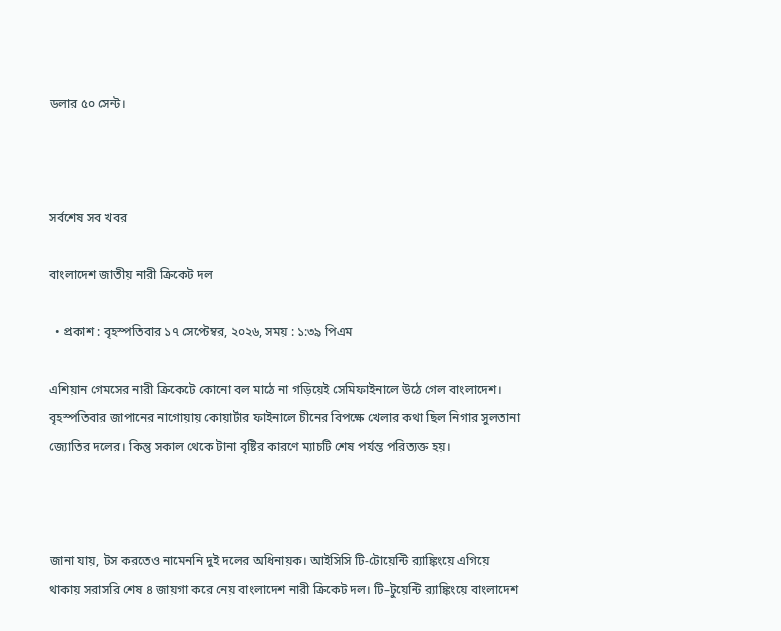ডলার ৫০ সেন্ট।



সর্বশেষ সব খবর

বাংলাদেশ জাতীয় নারী ক্রিকেট দল

  • প্রকাশ : বৃহস্পতিবার ১৭ সেপ্টেম্বর, ২০২৬, সময় : ১:৩৯ পিএম

এশিয়ান গেমসের নারী ক্রিকেটে কোনো বল মাঠে না গড়িয়েই সেমিফাইনালে উঠে গেল বাংলাদেশ। বৃহস্পতিবার জাপানের নাগোয়ায় কোয়ার্টার ফাইনালে চীনের বিপক্ষে খেলার কথা ছিল নিগার সুলতানা জ্যোতির দলের। কিন্তু সকাল থেকে টানা বৃষ্টির কারণে ম্যাচটি শেষ পর্যন্ত পরিত্যক্ত হয়।



জানা যায়, টস করতেও নামেননি দুই দলের অধিনায়ক। আইসিসি টি-টোয়েন্টি র‍্যাঙ্কিংয়ে এগিয়ে থাকায় সরাসরি শেষ ৪ জায়গা করে নেয় বাংলাদেশ নারী ক্রিকেট দল। টি–টুয়েন্টি র‍্যাঙ্কিংয়ে বাংলাদেশ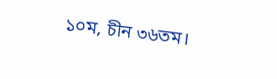১০ম, চীন ৩৬তম।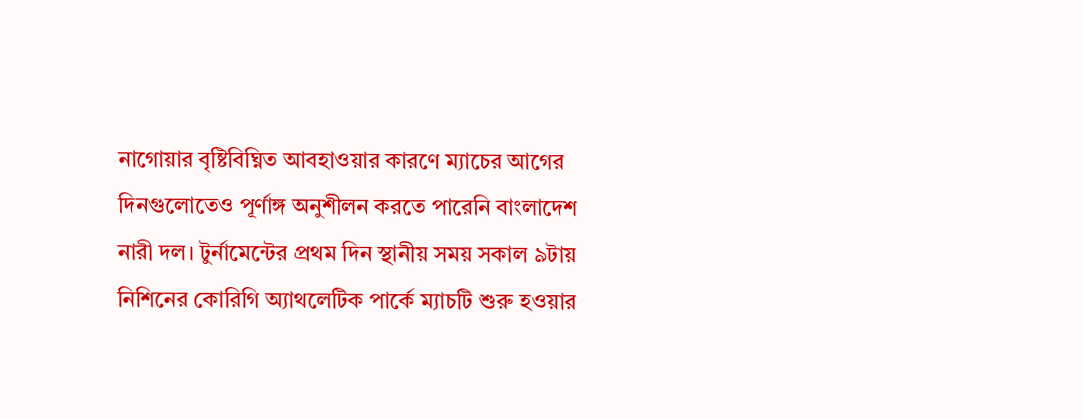নাগোয়ার বৃষ্টিবিঘ্নিত আবহাওয়ার কারণে ম্যাচের আগের দিনগুলোতেও পূর্ণাঙ্গ অনুশীলন করতে পারেনি বাংলাদেশ নারী দল। টুর্নামেন্টের প্রথম দিন স্থানীয় সময় সকাল ৯টায় নিশিনের কোরিগি অ্যাথলেটিক পার্কে ম্যাচটি শুরু হওয়ার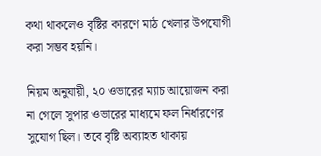কথা থাকলেও বৃষ্টির কারণে মাঠ খেলার উপযোগী করা সম্ভব হয়নি।

নিয়ম অনুযায়ী, ২০ ওভারের ম্যাচ আয়োজন করা না গেলে সুপার ওভারের মাধ্যমে ফল নির্ধারণের সুযোগ ছিল। তবে বৃষ্টি অব্যাহত থাকায়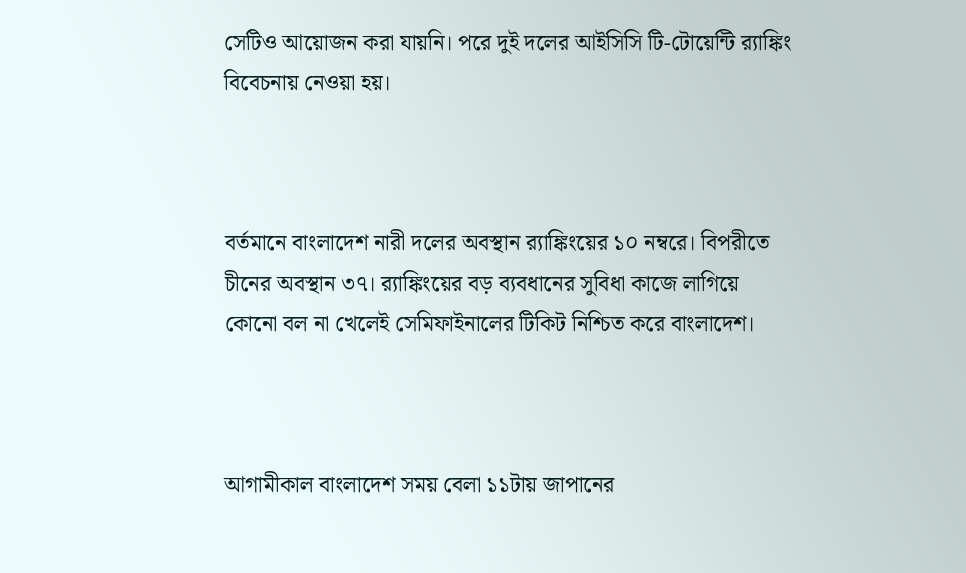সেটিও আয়োজন করা যায়নি। পরে দুই দলের আইসিসি টি-টোয়েন্টি র‍্যাঙ্কিং বিবেচনায় নেওয়া হয়।



বর্তমানে বাংলাদেশ নারী দলের অবস্থান র‍্যাঙ্কিংয়ের ১০ নম্বরে। বিপরীতে চীনের অবস্থান ৩৭। র‍্যাঙ্কিংয়ের বড় ব্যবধানের সুবিধা কাজে লাগিয়ে কোনো বল না খেলেই সেমিফাইনালের টিকিট নিশ্চিত করে বাংলাদেশ।



আগামীকাল বাংলাদেশ সময় বেলা ১১টায় জাপানের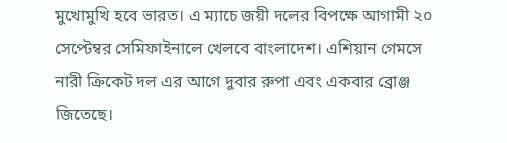মুখোমুখি হবে ভারত। এ ম্যাচে জয়ী দলের বিপক্ষে আগামী ২০ সেপ্টেম্বর সেমিফাইনালে খেলবে বাংলাদেশ। এশিয়ান গেমসে নারী ক্রিকেট দল এর আগে দুবার রুপা এবং একবার ব্রোঞ্জ জিতেছে।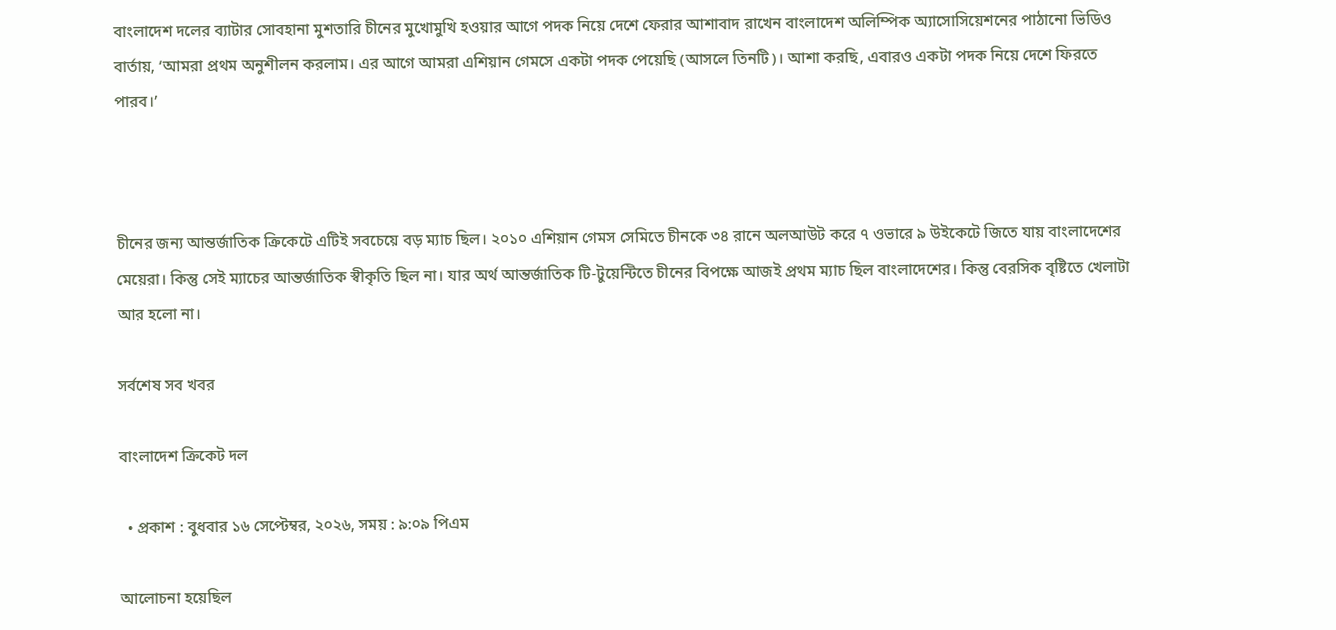বাংলাদেশ দলের ব্যাটার সোবহানা মুশতারি চীনের মুখোমুখি হওয়ার আগে পদক নিয়ে দেশে ফেরার আশাবাদ রাখেন বাংলাদেশ অলিম্পিক অ্যাসোসিয়েশনের পাঠানো ভিডিও বার্তায়, ‘আমরা প্রথম অনুশীলন করলাম। এর আগে আমরা এশিয়ান গেমসে একটা পদক পেয়েছি (আসলে তিনটি)। আশা করছি, এবারও একটা পদক নিয়ে দেশে ফিরতে পারব।’



চীনের জন্য আন্তর্জাতিক ক্রিকেটে এটিই সবচেয়ে বড় ম্যাচ ছিল। ২০১০ এশিয়ান গেমস সেমিতে চীনকে ৩৪ রানে অলআউট করে ৭ ওভারে ৯ উইকেটে জিতে যায় বাংলাদেশের মেয়েরা। কিন্তু সেই ম্যাচের আন্তর্জাতিক স্বীকৃতি ছিল না। যার অর্থ আন্তর্জাতিক টি-টুয়েন্টিতে চীনের বিপক্ষে আজই প্রথম ম্যাচ ছিল বাংলাদেশের। কিন্তু বেরসিক বৃষ্টিতে খেলাটা আর হলো না।

সর্বশেষ সব খবর

বাংলাদেশ ক্রিকেট দল

  • প্রকাশ : বুধবার ১৬ সেপ্টেম্বর, ২০২৬, সময় : ৯:০৯ পিএম

আলোচনা হয়েছিল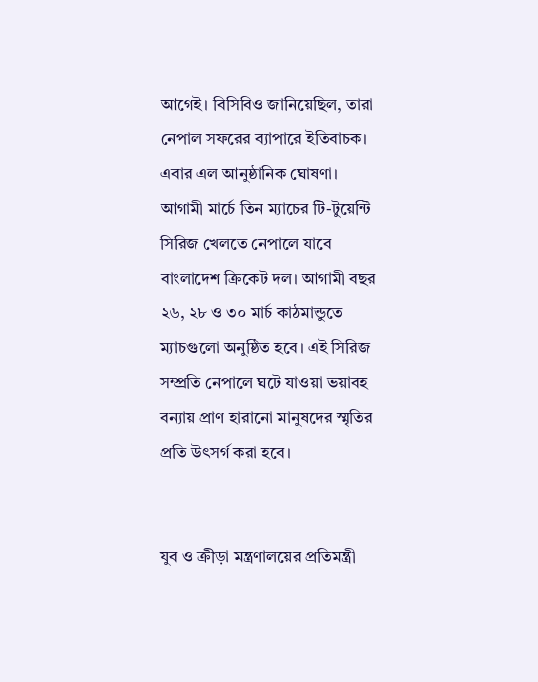আগেই। বিসিবিও জানিয়েছিল, তারা নেপাল সফরের ব্যাপারে ইতিবাচক। এবার এল আনুষ্ঠানিক ঘোষণা। আগামী মার্চে তিন ম্যাচের টি-টুয়েন্টি সিরিজ খেলতে নেপালে যাবে বাংলাদেশ ক্রিকেট দল। আগামী বছর ২৬, ২৮ ও ৩০ মার্চ কাঠমান্ডুতে ম্যাচগুলো অনুষ্ঠিত হবে। এই সিরিজ সম্প্রতি নেপালে ঘটে যাওয়া ভয়াবহ বন্যায় প্রাণ হারানো মানুষদের স্মৃতির প্রতি উৎসর্গ করা হবে।


যুব ও ক্রীড়া মন্ত্রণালয়ের প্রতিমন্ত্রী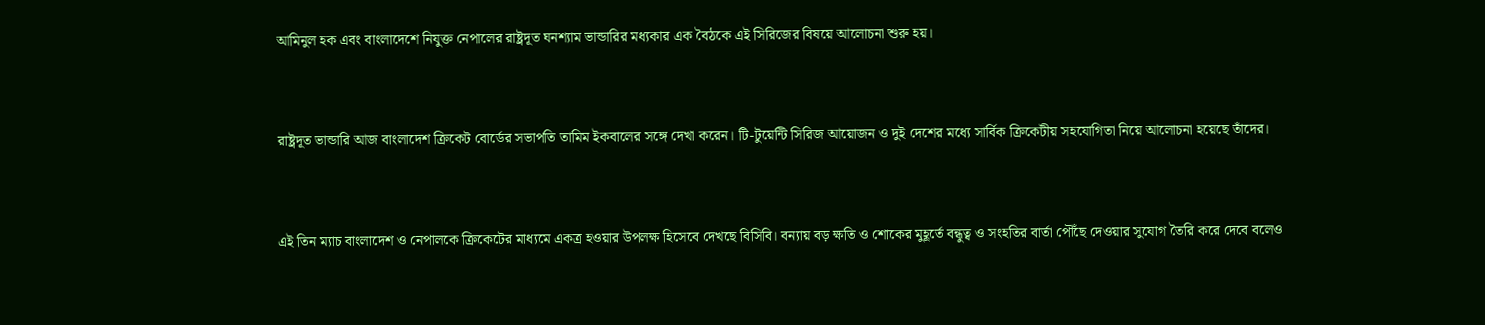আমিনুল হক এবং বাংলাদেশে নিযুক্ত নেপালের রাষ্ট্রদূত ঘনশ্যাম ভান্ডারির মধ্যকার এক বৈঠকে এই সিরিজের বিষয়ে আলোচনা শুরু হয়।


রাষ্ট্রদূত ভান্ডারি আজ বাংলাদেশ ক্রিকেট বোর্ডের সভাপতি তামিম ইকবালের সঙ্গে দেখা করেন। টি-টুয়েন্টি সিরিজ আয়োজন ও দুই দেশের মধ্যে সার্বিক ক্রিকেটীয় সহযোগিতা নিয়ে আলোচনা হয়েছে তাঁদের।


এই তিন ম্যাচ বাংলাদেশ ও নেপালকে ক্রিকেটের মাধ্যমে একত্র হওয়ার উপলক্ষ হিসেবে দেখছে বিসিবি। বন্যায় বড় ক্ষতি ও শোকের মুহূর্তে বন্ধুত্ব ও সংহতির বার্তা পৌঁছে দেওয়ার সুযোগ তৈরি করে দেবে বলেও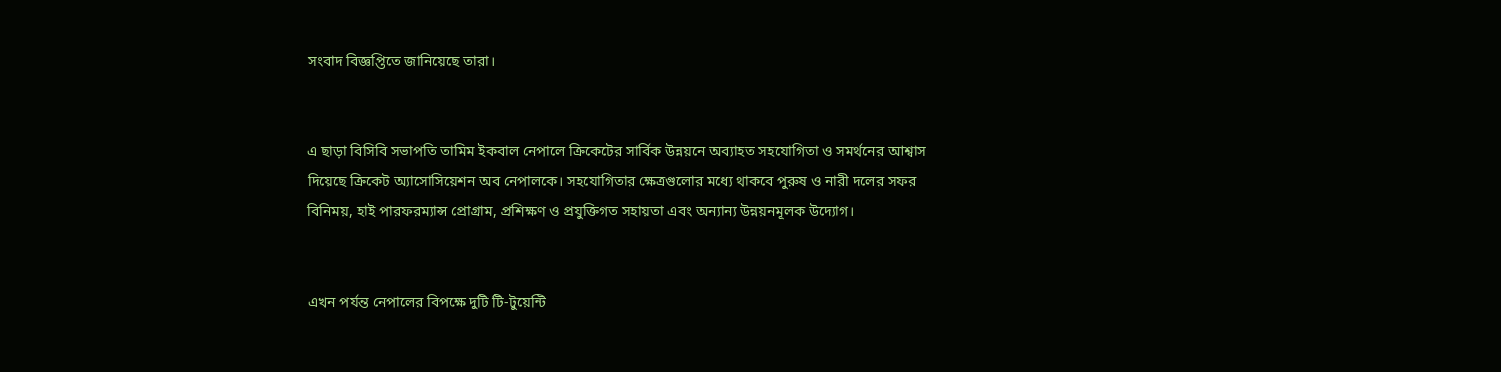সংবাদ বিজ্ঞপ্তিতে জানিয়েছে তারা।


এ ছাড়া বিসিবি সভাপতি তামিম ইকবাল নেপালে ক্রিকেটের সার্বিক উন্নয়নে অব্যাহত সহযোগিতা ও সমর্থনের আশ্বাস দিয়েছে ক্রিকেট অ্যাসোসিয়েশন অব নেপালকে। সহযোগিতার ক্ষেত্রগুলোর মধ্যে থাকবে পুরুষ ও নারী দলের সফর বিনিময়, হাই পারফরম্যান্স প্রোগ্রাম, প্রশিক্ষণ ও প্রযুক্তিগত সহায়তা এবং অন্যান্য উন্নয়নমূলক উদ্যোগ।


এখন পর্যন্ত নেপালের বিপক্ষে দুটি টি-টুয়েন্টি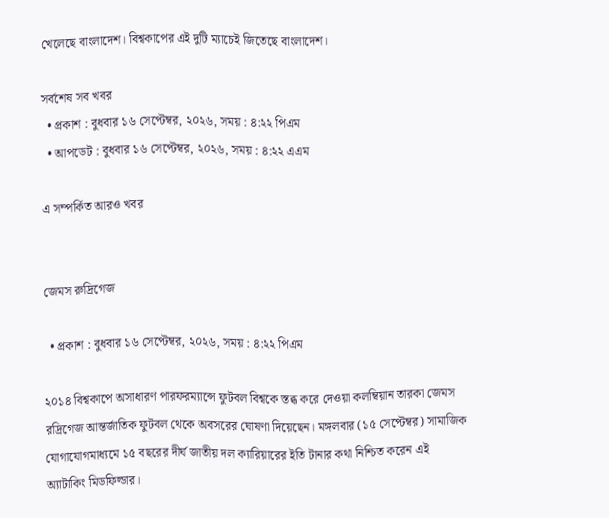খেলেছে বাংলাদেশ। বিশ্বকাপের এই দুটি ম্যাচেই জিতেছে বাংলাদেশ।

সর্বশেষ সব খবর
  • প্রকাশ : বুধবার ১৬ সেপ্টেম্বর, ২০২৬, সময় : ৪:২২ পিএম
  • আপডেট : বুধবার ১৬ সেপ্টেম্বর, ২০২৬, সময় : ৪:২২ এএম

এ সম্পর্কিত আরও খবর


জেমস রুদ্রিগেজ

  • প্রকাশ : বুধবার ১৬ সেপ্টেম্বর, ২০২৬, সময় : ৪:২২ পিএম

২০১৪ বিশ্বকাপে অসাধারণ পারফরম্যান্সে ফুটবল বিশ্বকে স্তব্ধ করে দেওয়া কলম্বিয়ান তারকা জেমস রদ্রিগেজ আন্তর্জাতিক ফুটবল থেকে অবসরের ঘোষণা দিয়েছেন। মঙ্গলবার (১৫ সেপ্টেম্বর) সামাজিক যোগাযোগমাধ্যমে ১৫ বছরের দীর্ঘ জাতীয় দল ক্যারিয়ারের ইতি টানার কথা নিশ্চিত করেন এই অ্যাটাকিং মিডফিল্ডার।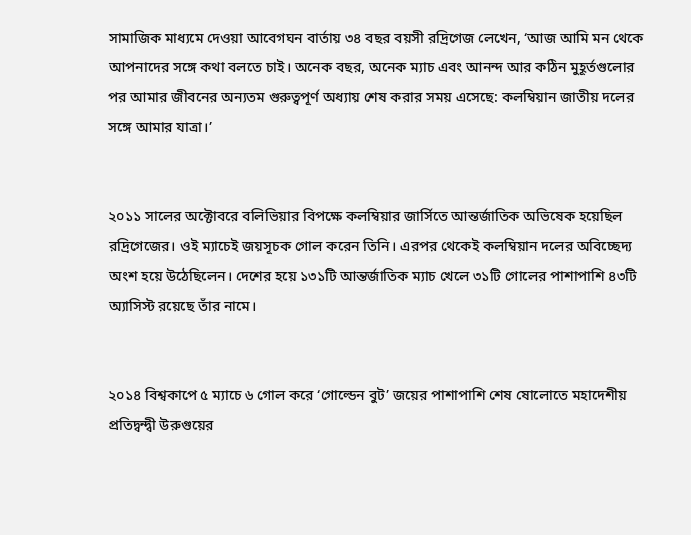সামাজিক মাধ্যমে দেওয়া আবেগঘন বার্তায় ৩৪ বছর বয়সী রদ্রিগেজ লেখেন, ‘আজ আমি মন থেকে আপনাদের সঙ্গে কথা বলতে চাই। অনেক বছর, অনেক ম্যাচ এবং আনন্দ আর কঠিন মুহূর্তগুলোর পর আমার জীবনের অন্যতম গুরুত্বপূর্ণ অধ্যায় শেষ করার সময় এসেছে: কলম্বিয়ান জাতীয় দলের সঙ্গে আমার যাত্রা।’


২০১১ সালের অক্টোবরে বলিভিয়ার বিপক্ষে কলম্বিয়ার জার্সিতে আন্তর্জাতিক অভিষেক হয়েছিল রদ্রিগেজের। ওই ম্যাচেই জয়সূচক গোল করেন তিনি। এরপর থেকেই কলম্বিয়ান দলের অবিচ্ছেদ্য অংশ হয়ে উঠেছিলেন। দেশের হয়ে ১৩১টি আন্তর্জাতিক ম্যাচ খেলে ৩১টি গোলের পাশাপাশি ৪৩টি অ্যাসিস্ট রয়েছে তাঁর নামে।


২০১৪ বিশ্বকাপে ৫ ম্যাচে ৬ গোল করে ‘গোল্ডেন বুট’ জয়ের পাশাপাশি শেষ ষোলোতে মহাদেশীয় প্রতিদ্বন্দ্বী উরুগুয়ের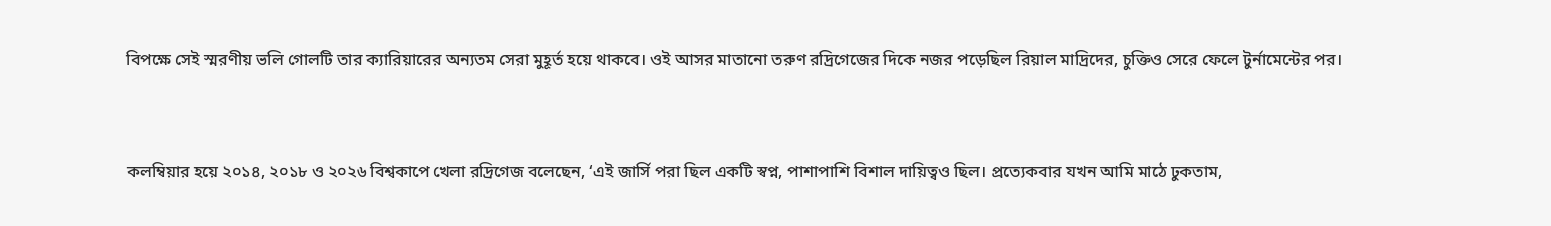বিপক্ষে সেই স্মরণীয় ভলি গোলটি তার ক্যারিয়ারের অন্যতম সেরা মুহূর্ত হয়ে থাকবে। ওই আসর মাতানো তরুণ রদ্রিগেজের দিকে নজর পড়েছিল রিয়াল মাদ্রিদের, চুক্তিও সেরে ফেলে টুর্নামেন্টের পর।


কলম্বিয়ার হয়ে ২০১৪, ২০১৮ ও ২০২৬ বিশ্বকাপে খেলা রদ্রিগেজ বলেছেন, ‘এই জার্সি পরা ছিল একটি স্বপ্ন, পাশাপাশি বিশাল দায়িত্বও ছিল। প্রত্যেকবার যখন আমি মাঠে ঢুকতাম,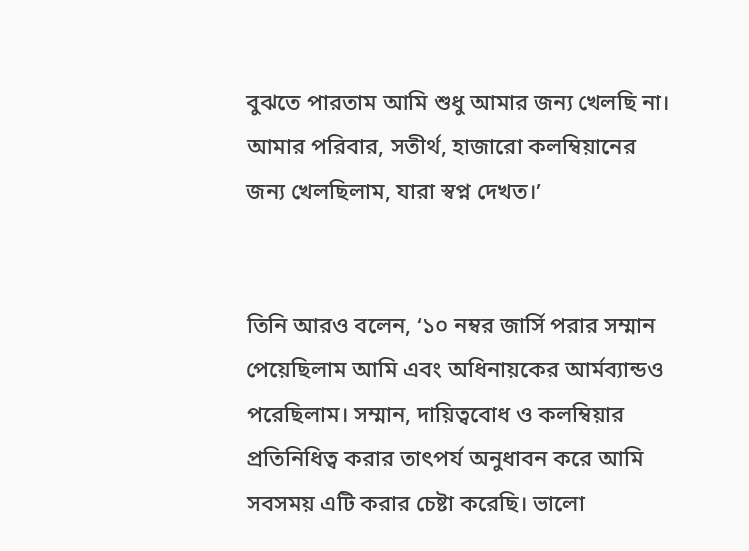বুঝতে পারতাম আমি শুধু আমার জন্য খেলছি না। আমার পরিবার, সতীর্থ, হাজারো কলম্বিয়ানের জন্য খেলছিলাম, যারা স্বপ্ন দেখত।’


তিনি আরও বলেন, ‘১০ নম্বর জার্সি পরার সম্মান পেয়েছিলাম আমি এবং অধিনায়কের আর্মব্যান্ডও পরেছিলাম। সম্মান, দায়িত্ববোধ ও কলম্বিয়ার প্রতিনিধিত্ব করার তাৎপর্য অনুধাবন করে আমি সবসময় এটি করার চেষ্টা করেছি। ভালো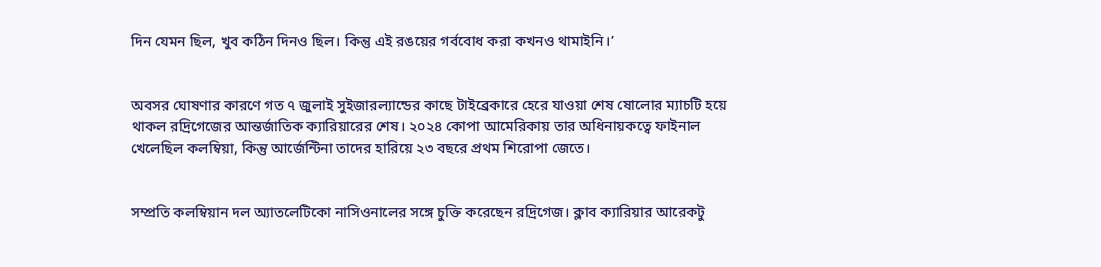দিন যেমন ছিল, খুব কঠিন দিনও ছিল। কিন্তু এই রঙয়ের গর্ববোধ করা কখনও থামাইনি।’


অবসর ঘোষণার কারণে গত ৭ জুলাই সুইজারল্যান্ডের কাছে টাইব্রেকারে হেরে যাওয়া শেষ ষোলোর ম্যাচটি হয়ে থাকল রদ্রিগেজের আন্তর্জাতিক ক্যারিয়ারের শেষ। ২০২৪ কোপা আমেরিকায় তার অধিনায়কত্বে ফাইনাল খেলেছিল কলম্বিয়া, কিন্তু আর্জেন্টিনা তাদের হারিয়ে ২৩ বছরে প্রথম শিরোপা জেতে।


সম্প্রতি কলম্বিয়ান দল অ্যাতলেটিকো নাসিওনালের সঙ্গে চুক্তি করেছেন রদ্রিগেজ। ক্লাব ক্যারিয়ার আরেকটু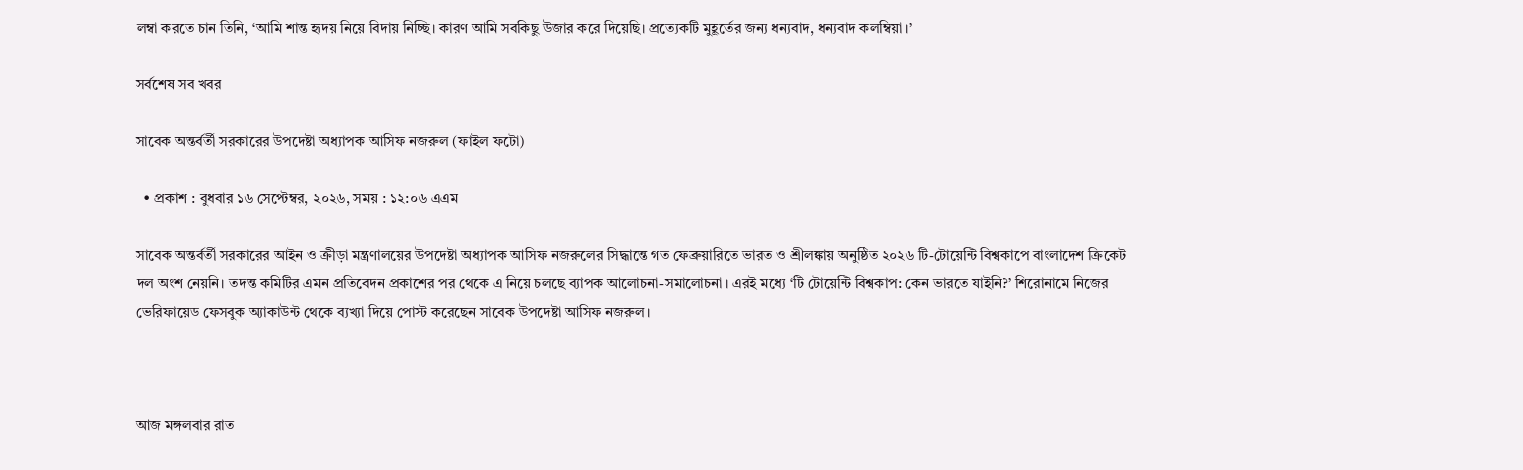লম্বা করতে চান তিনি, ‘আমি শান্ত হৃদয় নিয়ে বিদায় নিচ্ছি। কারণ আমি সবকিছু উজার করে দিয়েছি। প্রত্যেকটি মুহূর্তের জন্য ধন্যবাদ, ধন্যবাদ কলম্বিয়া।’

সর্বশেষ সব খবর

সাবেক অন্তর্বর্তী সরকারের উপদেষ্টা অধ্যাপক আসিফ নজরুল (ফাইল ফটো)

  • প্রকাশ : বুধবার ১৬ সেপ্টেম্বর, ২০২৬, সময় : ১২:০৬ এএম

সাবেক অন্তর্বর্তী সরকারের আইন ও ক্রীড়া মন্ত্রণালয়ের উপদেষ্টা অধ্যাপক আসিফ নজরুলের সিদ্ধান্তে গত ফেব্রুয়ারিতে ভারত ও শ্রীলঙ্কায় অনুষ্ঠিত ২০২৬ টি-টোয়েন্টি বিশ্বকাপে বাংলাদেশ ক্রিকেট দল অংশ নেয়নি। তদন্ত কমিটির এমন প্রতিবেদন প্রকাশের পর থেকে এ নিয়ে চলছে ব্যাপক আলোচনা-সমালোচনা। এরই মধ্যে ‘টি টোয়েন্টি বিশ্বকাপ: কেন ভারতে যাইনি?’ শিরোনামে নিজের ভেরিফায়েড ফেসবুক অ্যাকাউন্ট থেকে ব্যখ্যা দিয়ে পোস্ট করেছেন সাবেক উপদেষ্টা আসিফ নজরুল।



আজ মঙ্গলবার রাত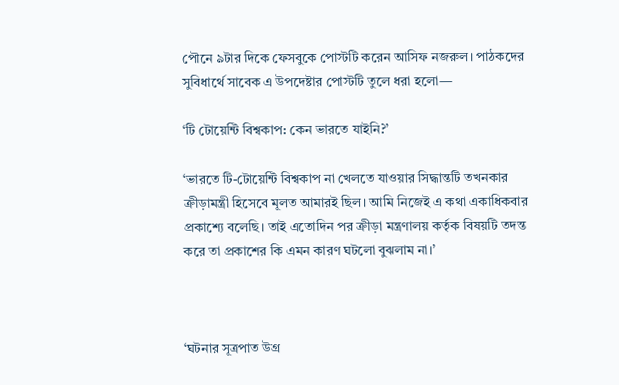পৌনে ৯টার দিকে ফেসবুকে পোস্টটি করেন আসিফ নজরুল। পাঠকদের সুবিধার্থে সাবেক এ উপদেষ্টার পোস্টটি তুলে ধরা হলো—

‘টি টোয়েন্টি বিশ্বকাপ: কেন ভারতে যাইনি?’

‘ভারতে টি-টোয়েন্টি বিশ্বকাপ না খেলতে যাওয়ার সিদ্ধান্তটি তখনকার ক্রীড়ামন্ত্রী হিসেবে মূলত আমারই ছিল। আমি নিজেই এ কথা একাধিকবার প্রকাশ্যে বলেছি। তাই এতোদিন পর ক্রীড়া মন্ত্রণালয় কর্তৃক বিষয়টি তদন্ত করে তা প্রকাশের কি এমন কারণ ঘটলো বুঝলাম না।’



‘ঘটনার সূত্রপাত উগ্র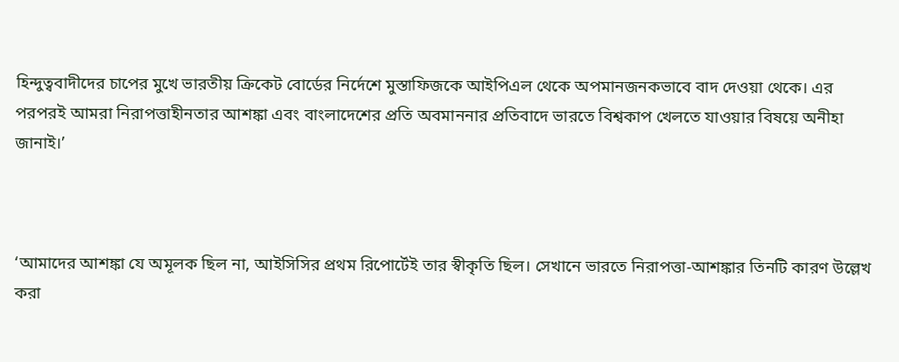হিন্দুত্ববাদীদের চাপের মুখে ভারতীয় ক্রিকেট বোর্ডের নির্দেশে মুস্তাফিজকে আইপিএল থেকে অপমানজনকভাবে বাদ দেওয়া থেকে। এর পরপরই আমরা নিরাপত্তাহীনতার আশঙ্কা এবং বাংলাদেশের প্রতি অবমাননার প্রতিবাদে ভারতে বিশ্বকাপ খেলতে যাওয়ার বিষয়ে অনীহা জানাই।’



‘আমাদের আশঙ্কা যে অমূলক ছিল না, আইসিসির প্রথম রিপোর্টেই তার স্বীকৃতি ছিল। সেখানে ভারতে নিরাপত্তা-আশঙ্কার তিনটি কারণ উল্লেখ করা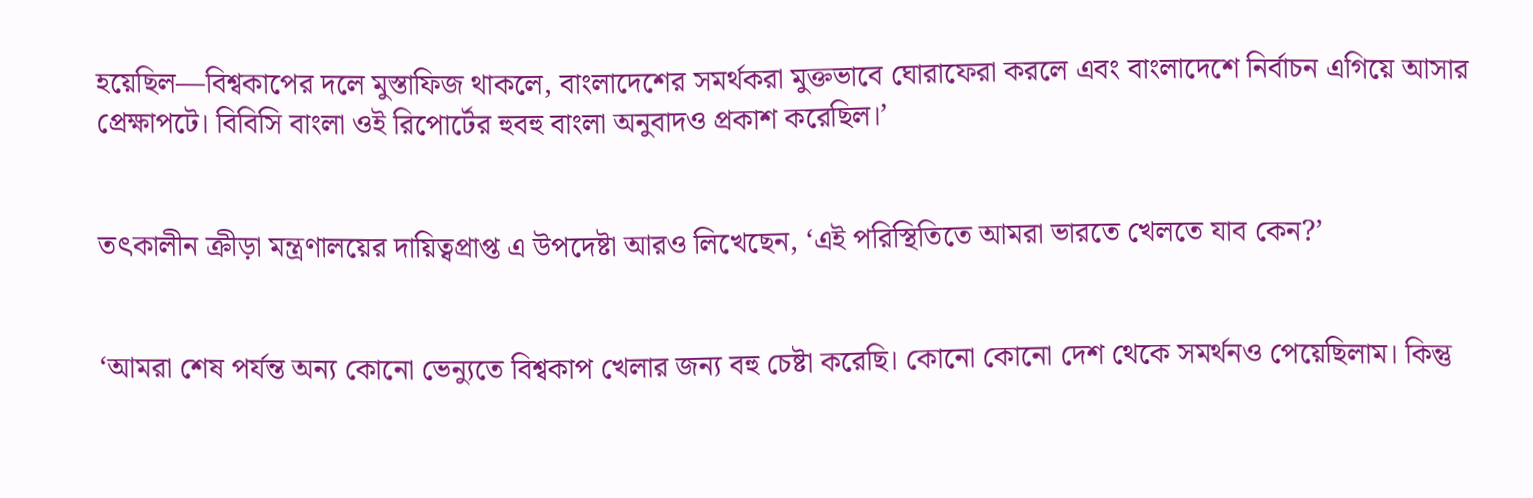হয়েছিল—বিশ্বকাপের দলে মুস্তাফিজ থাকলে, বাংলাদেশের সমর্থকরা মুক্তভাবে ঘোরাফেরা করলে এবং বাংলাদেশে নির্বাচন এগিয়ে আসার প্রেক্ষাপটে। বিবিসি বাংলা ওই রিপোর্টের হুবহু বাংলা অনুবাদও প্রকাশ করেছিল।’


তৎকালীন ক্রীড়া মন্ত্রণালয়ের দায়িত্বপ্রাপ্ত এ উপদেষ্টা আরও লিখেছেন, ‘এই পরিস্থিতিতে আমরা ভারতে খেলতে যাব কেন?’


‘আমরা শেষ পর্যন্ত অন্য কোনো ভেন্যুতে বিশ্বকাপ খেলার জন্য বহু চেষ্টা করেছি। কোনো কোনো দেশ থেকে সমর্থনও পেয়েছিলাম। কিন্তু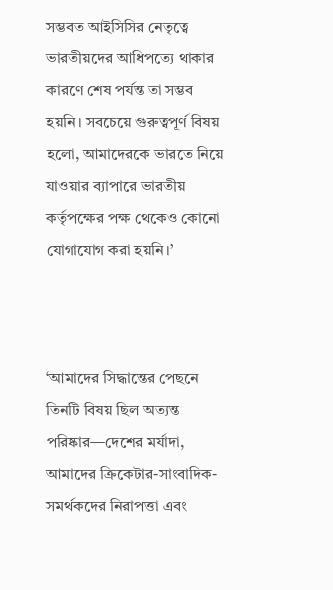সম্ভবত আইসিসির নেতৃত্বে ভারতীয়দের আধিপত্যে থাকার কারণে শেষ পর্যন্ত তা সম্ভব হয়নি। সবচেয়ে গুরুত্বপূর্ণ বিষয় হলো, আমাদেরকে ভারতে নিয়ে যাওয়ার ব্যাপারে ভারতীয় কর্তৃপক্ষের পক্ষ থেকেও কোনো যোগাযোগ করা হয়নি।’



‘আমাদের সিদ্ধান্তের পেছনে তিনটি বিষয় ছিল অত্যন্ত পরিষ্কার—দেশের মর্যাদা, আমাদের ক্রিকেটার-সাংবাদিক-সমর্থকদের নিরাপত্তা এবং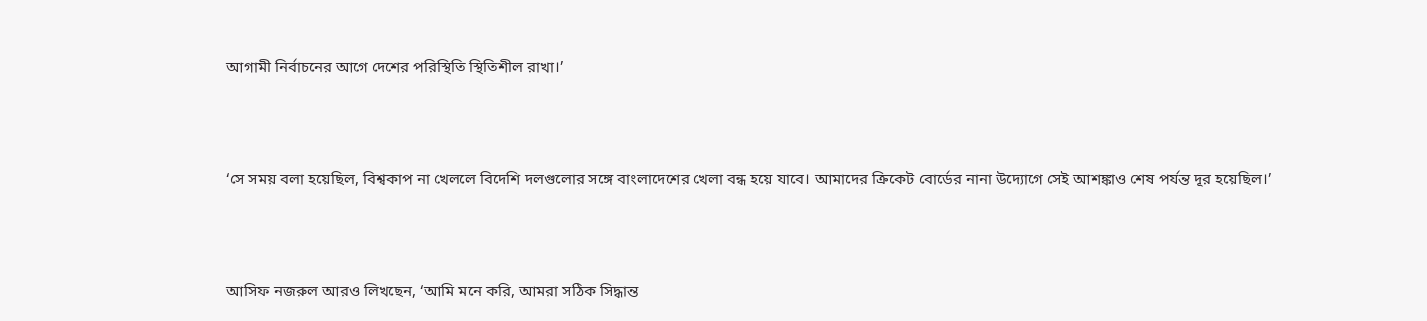আগামী নির্বাচনের আগে দেশের পরিস্থিতি স্থিতিশীল রাখা।’



‘সে সময় বলা হয়েছিল, বিশ্বকাপ না খেললে বিদেশি দলগুলোর সঙ্গে বাংলাদেশের খেলা বন্ধ হয়ে যাবে। আমাদের ক্রিকেট বোর্ডের নানা উদ্যোগে সেই আশঙ্কাও শেষ পর্যন্ত দূর হয়েছিল।’



আসিফ নজরুল আরও লিখছেন, ‘আমি মনে করি, আমরা সঠিক সিদ্ধান্ত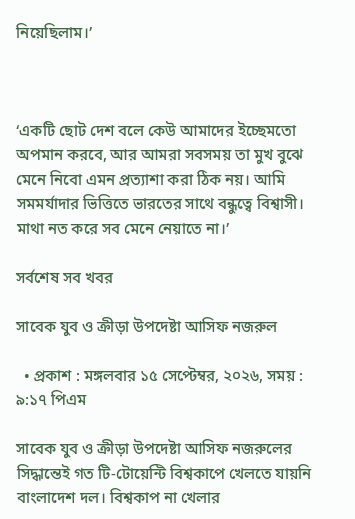নিয়েছিলাম।’



‘একটি ছোট দেশ বলে কেউ আমাদের ইচ্ছেমতো অপমান করবে, আর আমরা সবসময় তা মুখ বুঝে মেনে নিবো এমন প্রত্যাশা করা ঠিক নয়। আমি সমমর্যাদার ভিত্তিতে ভারতের সাথে বন্ধুত্বে বিশ্বাসী। মাথা নত করে সব মেনে নেয়াতে না।’

সর্বশেষ সব খবর

সাবেক যুব ও ক্রীড়া উপদেষ্টা আসিফ নজরুল

  • প্রকাশ : মঙ্গলবার ১৫ সেপ্টেম্বর, ২০২৬, সময় : ৯:১৭ পিএম

সাবেক যুব ও ক্রীড়া উপদেষ্টা আসিফ নজরুলের সিদ্ধান্তেই গত টি-টোয়েন্টি বিশ্বকাপে খেলতে যায়নি বাংলাদেশ দল। বিশ্বকাপ না খেলার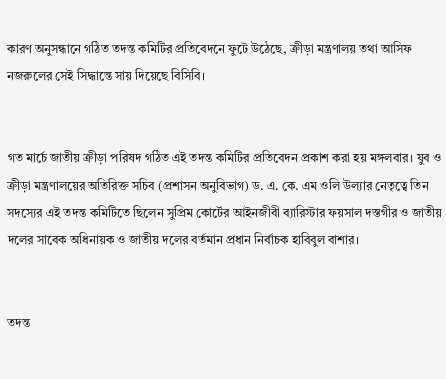কারণ অনুসন্ধানে গঠিত তদন্ত কমিটির প্রতিবেদনে ফুটে উঠেছে, ক্রীড়া মন্ত্রণালয় তথা আসিফ নজরুলের সেই সিদ্ধান্তে সায় দিয়েছে বিসিবি।


গত মার্চে জাতীয় ক্রীড়া পরিষদ গঠিত এই তদন্ত কমিটির প্রতিবেদন প্রকাশ করা হয় মঙ্গলবার। যুব ও ক্রীড়া মন্ত্রণালয়ের অতিরিক্ত সচিব (প্রশাসন অনুবিভাগ) ড. এ. কে. এম ওলি উল্যার নেতৃত্বে তিন সদস্যের এই তদন্ত কমিটিতে ছিলেন সুপ্রিম কোর্টের আইনজীবী ব্যারিস্টার ফয়সাল দস্তগীর ও জাতীয় দলের সাবেক অধিনায়ক ও জাতীয় দলের বর্তমান প্রধান নির্বাচক হাবিবুল বাশার।


তদন্ত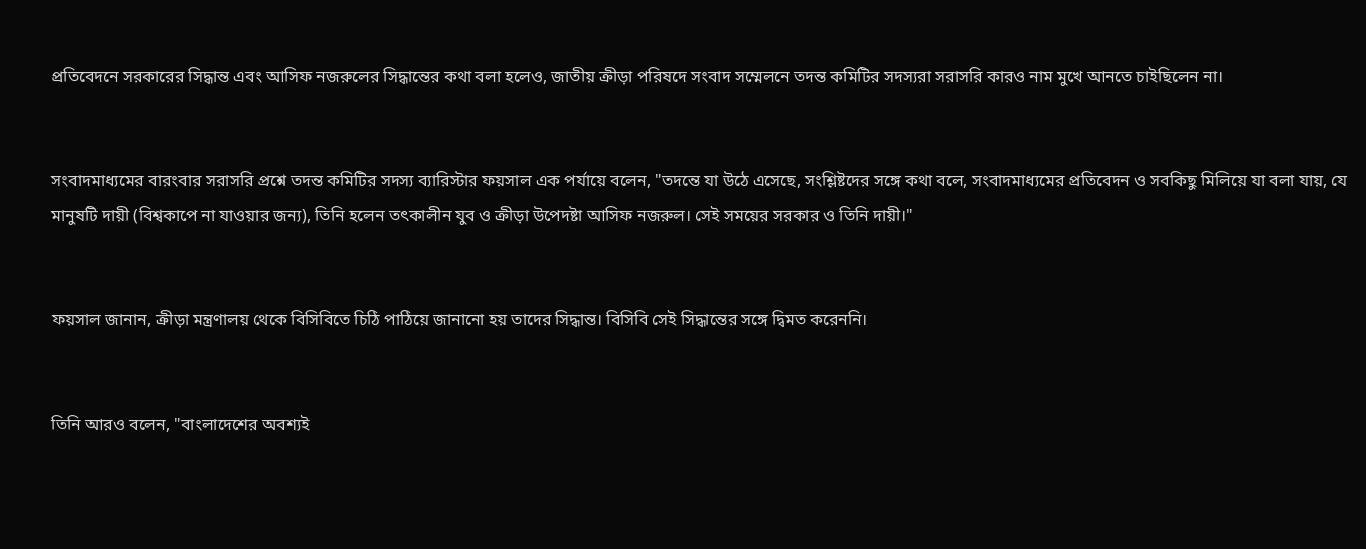প্রতিবেদনে সরকারের সিদ্ধান্ত এবং আসিফ নজরুলের সিদ্ধান্তের কথা বলা হলেও, জাতীয় ক্রীড়া পরিষদে সংবাদ সম্মেলনে তদন্ত কমিটির সদস্যরা সরাসরি কারও নাম মুখে আনতে চাইছিলেন না।


সংবাদমাধ্যমের বারংবার সরাসরি প্রশ্নে তদন্ত কমিটির সদস্য ব্যারিস্টার ফয়সাল এক পর্যায়ে বলেন, "তদন্তে যা উঠে এসেছে, সংশ্লিষ্টদের সঙ্গে কথা বলে, সংবাদমাধ্যমের প্রতিবেদন ও সবকিছু মিলিয়ে যা বলা যায়, যে মানুষটি দায়ী (বিশ্বকাপে না যাওয়ার জন্য), তিনি হলেন তৎকালীন যুব ও ক্রীড়া উপেদষ্টা আসিফ নজরুল। সেই সময়ের সরকার ও তিনি দায়ী।"


ফয়সাল জানান, ক্রীড়া মন্ত্রণালয় থেকে বিসিবিতে চিঠি পাঠিয়ে জানানো হয় তাদের সিদ্ধান্ত। বিসিবি সেই সিদ্ধান্তের সঙ্গে দ্বিমত করেননি।


তিনি আরও বলেন, "বাংলাদেশের অবশ্যই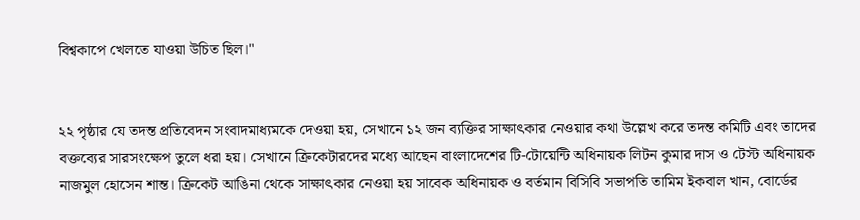বিশ্বকাপে খেলতে যাওয়া উচিত ছিল।"


২২ পৃষ্ঠার যে তদন্ত প্রতিবেদন সংবাদমাধ্যমকে দেওয়া হয়, সেখানে ১২ জন ব্যক্তির সাক্ষাৎকার নেওয়ার কথা উল্লেখ করে তদন্ত কমিটি এবং তাদের বক্তব্যের সারসংক্ষেপ তুলে ধরা হয়। সেখানে ক্রিকেটারদের মধ্যে আছেন বাংলাদেশের টি-টোয়েন্টি অধিনায়ক লিটন কুমার দাস ও টেস্ট অধিনায়ক নাজমুল হোসেন শান্ত। ক্রিকেট আঙিনা থেকে সাক্ষাৎকার নেওয়া হয় সাবেক অধিনায়ক ও বর্তমান বিসিবি সভাপতি তামিম ইকবাল খান, বোর্ডের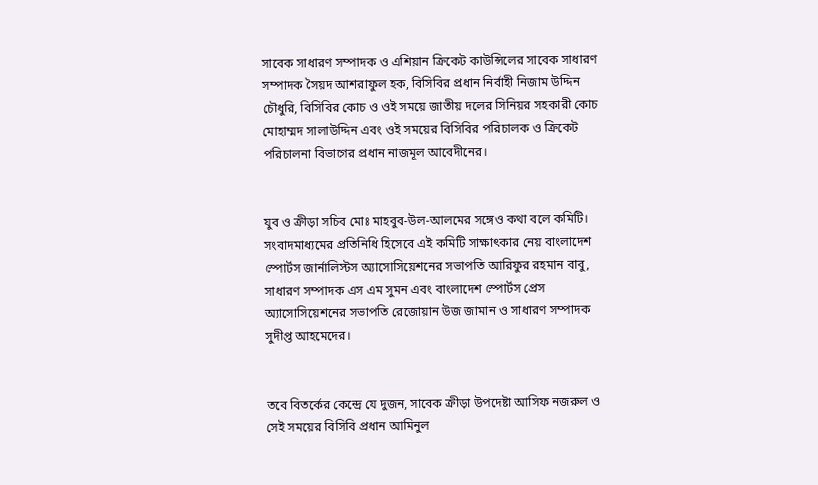সাবেক সাধারণ সম্পাদক ও এশিয়ান ক্রিকেট কাউন্সিলের সাবেক সাধারণ সম্পাদক সৈয়দ আশরাফুল হক, বিসিবির প্রধান নির্বাহী নিজাম উদ্দিন চৌধুরি, বিসিবির কোচ ও ওই সময়ে জাতীয় দলের সিনিয়র সহকারী কোচ মোহাম্মদ সালাউদ্দিন এবং ওই সময়ের বিসিবির পরিচালক ও ক্রিকেট পরিচালনা বিভাগের প্রধান নাজমূল আবেদীনের।


যুব ও ক্রীড়া সচিব মোঃ মাহবুব-উল-আলমের সঙ্গেও কথা বলে কমিটি। সংবাদমাধ্যমের প্রতিনিধি হিসেবে এই কমিটি সাক্ষাৎকার নেয় বাংলাদেশ স্পোর্টস জার্নালিস্টস অ্যাসোসিয়েশনের সভাপতি আরিফুর রহমান বাবু, সাধারণ সম্পাদক এস এম সুমন এবং বাংলাদেশ স্পোর্টস প্রেস অ্যাসোসিয়েশনের সভাপতি রেজোয়ান উজ জামান ও সাধারণ সম্পাদক সুদীপ্ত আহমেদের।


তবে বিতর্কের কেন্দ্রে যে দুজন, সাবেক ক্রীড়া উপদেষ্টা আসিফ নজরুল ও সেই সময়ের বিসিবি প্রধান আমিনুল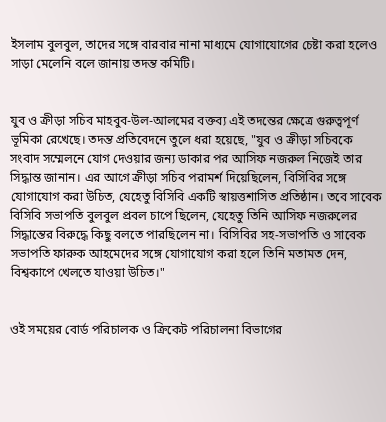ইসলাম বুলবুল, তাদের সঙ্গে বারবার নানা মাধ্যমে যোগাযোগের চেষ্টা করা হলেও সাড়া মেলেনি বলে জানায় তদন্ত কমিটি।


যুব ও ক্রীড়া সচিব মাহবুব-উল-আলমের বক্তব্য এই তদন্তের ক্ষেত্রে গুরুত্বপূর্ণ ভূমিকা রেখেছে। তদন্ত প্রতিবেদনে তুলে ধরা হয়েছে, "যুব ও ক্রীড়া সচিবকে সংবাদ সম্মেলনে যোগ দেওয়ার জন্য ডাকার পর আসিফ নজরুল নিজেই তার সিদ্ধান্ত জানান। এর আগে ক্রীড়া সচিব পরামর্শ দিয়েছিলেন, বিসিবির সঙ্গে যোগাযোগ করা উচিত, যেহেতু বিসিবি একটি স্বায়ত্তশাসিত প্রতিষ্ঠান। তবে সাবেক বিসিবি সভাপতি বুলবুল প্রবল চাপে ছিলেন, যেহেতু তিনি আসিফ নজরুলের সিদ্ধান্তের বিরুদ্ধে কিছু বলতে পারছিলেন না। বিসিবির সহ-সভাপতি ও সাবেক সভাপতি ফারুক আহমেদের সঙ্গে যোগাযোগ করা হলে তিনি মতামত দেন, বিশ্বকাপে খেলতে যাওয়া উচিত।"


ওই সময়ের বোর্ড পরিচালক ও ক্রিকেট পরিচালনা বিভাগের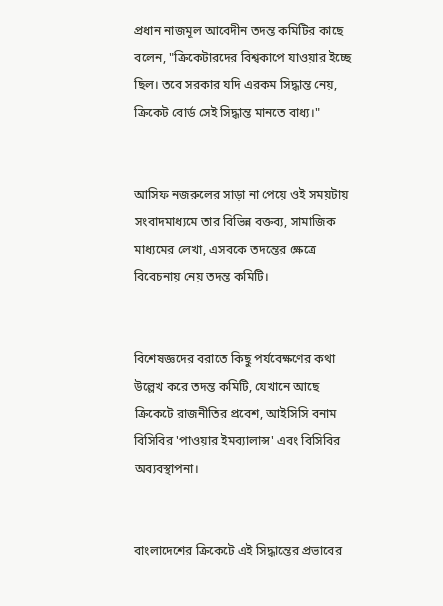প্রধান নাজমূল আবেদীন তদন্ত কমিটির কাছে বলেন, "ক্রিকেটারদের বিশ্বকাপে যাওয়ার ইচ্ছে ছিল। তবে সরকার যদি এরকম সিদ্ধান্ত নেয়, ক্রিকেট বোর্ড সেই সিদ্ধান্ত মানতে বাধ্য।"


আসিফ নজরুলের সাড়া না পেয়ে ওই সময়টায় সংবাদমাধ্যমে তার বিভিন্ন বক্তব্য, সামাজিক মাধ্যমের লেখা, এসবকে তদন্তের ক্ষেত্রে বিবেচনায় নেয় তদন্ত কমিটি।


বিশেষজ্ঞদের বরাতে কিছু পর্যবেক্ষণের কথা উল্লেখ করে তদন্ত কমিটি, যেখানে আছে ক্রিকেটে রাজনীতির প্রবেশ, আইসিসি বনাম বিসিবির 'পাওয়ার ইমব্যালান্স' এবং বিসিবির অব্যবস্থাপনা।


বাংলাদেশের ক্রিকেটে এই সিদ্ধান্তের প্রভাবের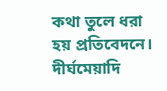কথা তুলে ধরা হয় প্রতিবেদনে। দীর্ঘমেয়াদি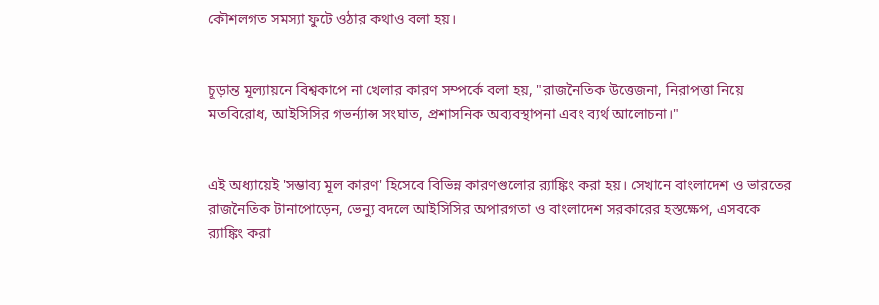কৌশলগত সমস্যা ফুটে ওঠার কথাও বলা হয়।


চূড়ান্ত মূল্যায়নে বিশ্বকাপে না খেলার কারণ সম্পর্কে বলা হয়, "রাজনৈতিক উত্তেজনা, নিরাপত্তা নিয়ে মতবিরোধ, আইসিসির গভর্ন্যান্স সংঘাত, প্রশাসনিক অব্যবস্থাপনা এবং ব্যর্থ আলোচনা।"


এই অধ্যায়েই 'সম্ভাব্য মূল কারণ' হিসেবে বিভিন্ন কারণগুলোর র‌্যাঙ্কিং করা হয়। সেখানে বাংলাদেশ ও ভারতের রাজনৈতিক টানাপোড়েন, ভেন্যু বদলে আইসিসির অপারগতা ও বাংলাদেশ সরকারের হস্তক্ষেপ, এসবকে র‌্যাঙ্কিং করা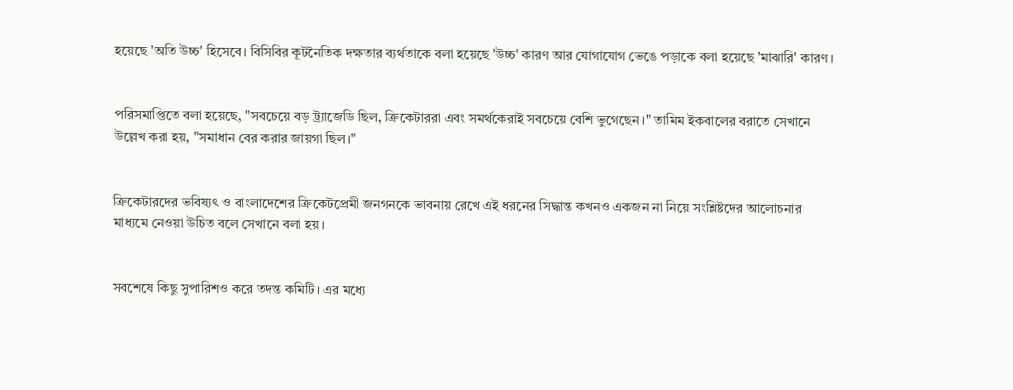হয়েছে 'অতি উচ্চ' হিসেবে। বিসিবির কূটনৈতিক দক্ষতার ব্যর্থতাকে বলা হয়েছে 'উচ্চ' কারণ আর যোগাযোগ ভেঙে পড়াকে বলা হয়েছে 'মাঝারি' কারণ।


পরিসমাপ্তিতে বলা হয়েছে, "সবচেয়ে বড় ট্র্যাজেডি ছিল, ক্রিকেটাররা এবং সমর্থকেরাই সবচেয়ে বেশি ভুগেছেন।" তামিম ইকবালের বরাতে সেখানে উল্লেখ করা হয়, "সমাধান বের করার জায়গা ছিল।"


ক্রিকেটারদের ভবিষ্যৎ ও বাংলাদেশের ক্রিকেটপ্রেমী জনগনকে ভাবনায় রেখে এই ধরনের সিদ্ধান্ত কখনও একজন না নিয়ে সংশ্লিষ্টদের আলোচনার মাধ্যমে নেওয়া উচিত বলে সেখানে বলা হয়।


সবশেষে কিছু সুপারিশও করে তদন্ত কমিটি। এর মধ্যে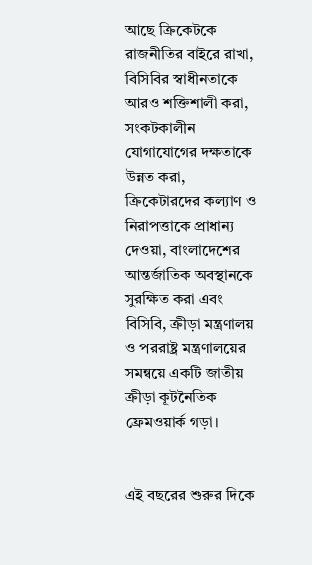আছে ক্রিকেটকে রাজনীতির বাইরে রাখা, বিসিবির স্বাধীনতাকে আরও শক্তিশালী করা, সংকটকালীন যোগাযোগের দক্ষতাকে উন্নত করা, ক্রিকেটারদের কল্যাণ ও নিরাপত্তাকে প্রাধান্য দেওয়া, বাংলাদেশের আন্তর্জাতিক অবস্থানকে সুরক্ষিত করা এবং বিসিবি, ক্রীড়া মন্ত্রণালয় ও পররাষ্ট্র মন্ত্রণালয়ের সমন্বয়ে একটি জাতীয় ক্রীড়া কূটনৈতিক ফ্রেমওয়ার্ক গড়া।


এই বছরের শুরুর দিকে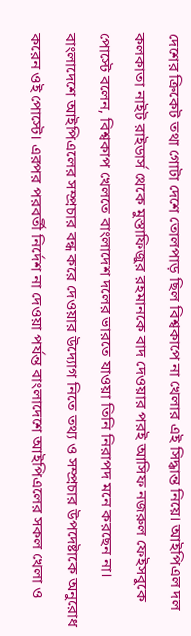দেশের ক্রিকেট তথা গোটা দেশে তোলপাড় ছিল বিশ্বকাপে না খেলার এই সিদ্ধান্ত নিয়ে। আইপিএল দল কলকাতা নাইট রাইডার্স থেকে মুস্তাফিজুর রহমানকে বাদ দেওয়ার পরই আসিফ নজরুল ফেইসবুকে পোস্টে বলেন, বিশ্বকাপ খেলতে বাংলাদেশ দলের ভারতে যাওয়া তিনি নিরাপদ মনে করছেন না। বাংলাদেশে আইপিএলের সম্প্রচার বন্ধ করে দেওয়ার উদ্যোগ নিতে তথ্য ও সম্প্রচার উপদেষ্টাকে অনুরোধ করেন ওই পোস্টে। এরপর পরবর্তী নির্দেশ না দেওয়া পর্যন্ত বাংলাদেশে আইপিএলের সকল খেলা ও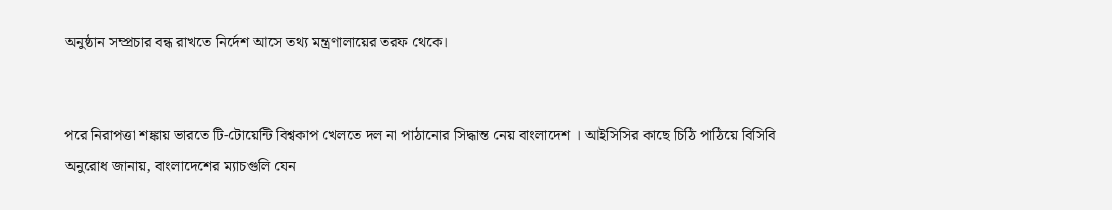অনুষ্ঠান সম্প্রচার বন্ধ রাখতে নির্দেশ আসে তথ্য মন্ত্রণালায়ের তরফ থেকে।


পরে নিরাপত্তা শঙ্কায় ভারতে টি-টোয়েন্টি বিশ্বকাপ খেলতে দল না পাঠানোর সিদ্ধান্ত নেয় বাংলাদেশ । আইসিসির কাছে চিঠি পাঠিয়ে বিসিবি অনুরোধ জানায়, বাংলাদেশের ম্যাচগুলি যেন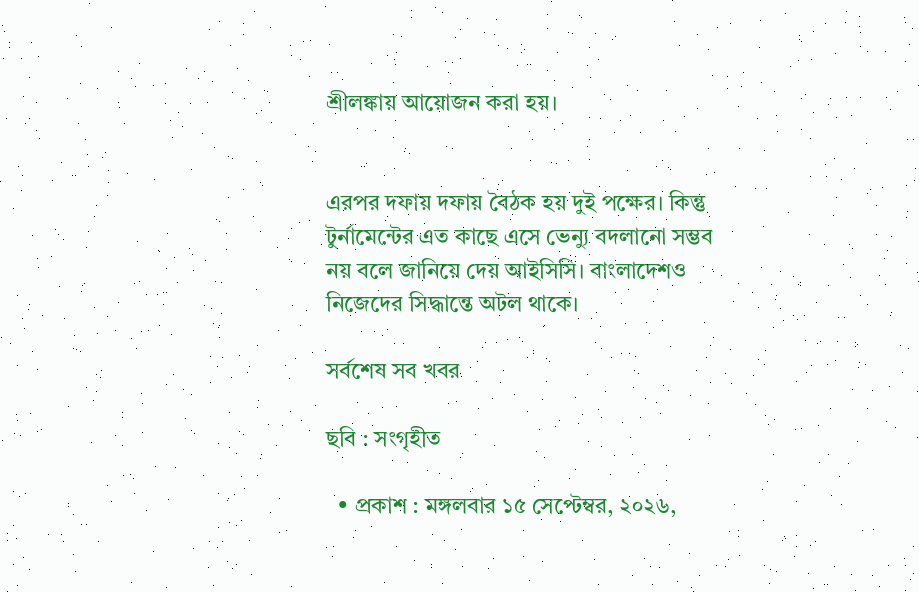শ্রীলঙ্কায় আয়োজন করা হয়।


এরপর দফায় দফায় বৈঠক হয় দুই পক্ষের। কিন্তু টুর্নামেন্টের এত কাছে এসে ভেন্যু বদলানো সম্ভব নয় বলে জানিয়ে দেয় আইসিসি। বাংলাদেশও নিজেদের সিদ্ধান্তে অটল থাকে।

সর্বশেষ সব খবর

ছবি : সংগৃহীত

  • প্রকাশ : মঙ্গলবার ১৫ সেপ্টেম্বর, ২০২৬,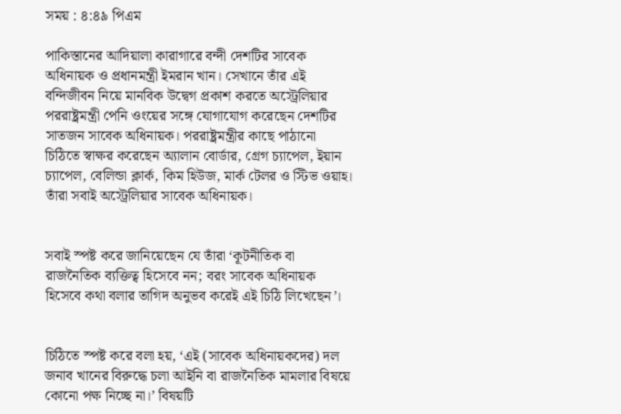সময় : ৪:৪৯ পিএম

পাকিস্তানের আদিয়ালা কারাগারে বন্দী দেশটির সাবেক অধিনায়ক ও প্রধানমন্ত্রী ইমরান খান। সেখানে তাঁর এই বন্দিজীবন নিয়ে মানবিক উদ্বেগ প্রকাশ করতে অস্ট্রেলিয়ার পররাষ্ট্রমন্ত্রী পেনি ওংয়ের সঙ্গে যোগাযোগ করেছেন দেশটির সাতজন সাবেক অধিনায়ক। পররাষ্ট্রমন্ত্রীর কাছে পাঠানো চিঠিতে স্বাক্ষর করেছেন অ্যালান বোর্ডার, গ্রেগ চ্যাপেল, ইয়ান চ্যাপেল, বেলিন্ডা ক্লার্ক, কিম হিউজ, মার্ক টেলর ও স্টিভ ওয়াহ। তাঁরা সবাই অস্ট্রেলিয়ার সাবেক অধিনায়ক।


সবাই স্পষ্ট করে জানিয়েছেন যে তাঁরা ‘কূটনীতিক বা রাজনৈতিক ব্যক্তিত্ব হিসেবে নন; বরং সাবেক অধিনায়ক হিসেবে কথা বলার তাগিদ অনুভব করেই এই চিঠি লিখেছেন’।


চিঠিতে স্পষ্ট করে বলা হয়, ‘এই (সাবেক অধিনায়কদের) দল জনাব খানের বিরুদ্ধে চলা আইনি বা রাজনৈতিক মামলার বিষয়ে কোনো পক্ষ নিচ্ছে না।’ বিষয়টি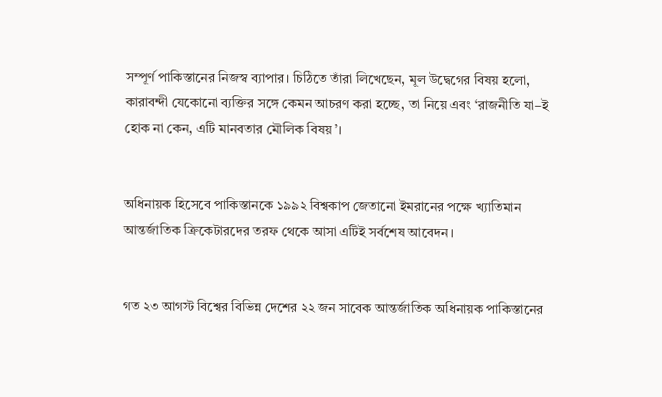সম্পূর্ণ পাকিস্তানের নিজস্ব ব্যাপার। চিঠিতে তাঁরা লিখেছেন, মূল উদ্বেগের বিষয় হলো, কারাবন্দী যেকোনো ব্যক্তির সঙ্গে কেমন আচরণ করা হচ্ছে, তা নিয়ে এবং ‘রাজনীতি যা–ই হোক না কেন, এটি মানবতার মৌলিক বিষয়’।


অধিনায়ক হিসেবে পাকিস্তানকে ১৯৯২ বিশ্বকাপ জেতানো ইমরানের পক্ষে খ্যাতিমান আন্তর্জাতিক ক্রিকেটারদের তরফ থেকে আসা এটিই সর্বশেষ আবেদন।


গত ২৩ আগস্ট বিশ্বের বিভিন্ন দেশের ২২ জন সাবেক আন্তর্জাতিক অধিনায়ক পাকিস্তানের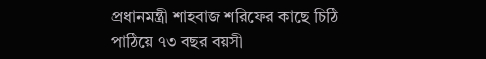প্রধানমন্ত্রী শাহবাজ শরিফের কাছে চিঠি পাঠিয়ে ৭৩ বছর বয়সী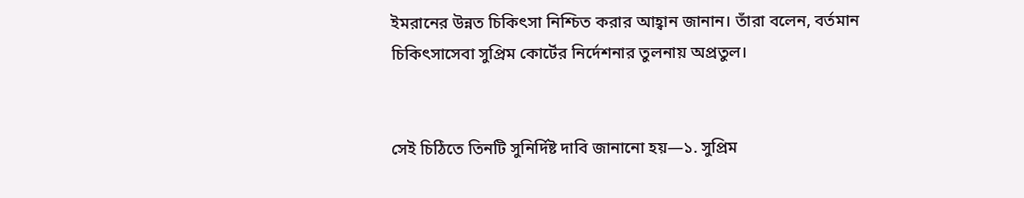ইমরানের উন্নত চিকিৎসা নিশ্চিত করার আহ্বান জানান। তাঁরা বলেন, বর্তমান চিকিৎসাসেবা সুপ্রিম কোর্টের নির্দেশনার তুলনায় অপ্রতুল।


সেই চিঠিতে তিনটি সুনির্দিষ্ট দাবি জানানো হয়—১. সুপ্রিম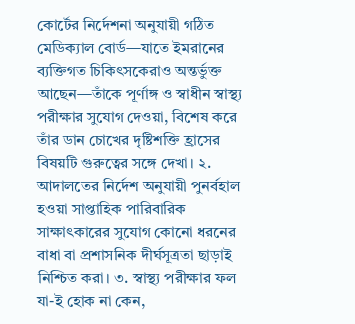কোর্টের নির্দেশনা অনুযায়ী গঠিত মেডিক্যাল বোর্ড—যাতে ইমরানের ব্যক্তিগত চিকিৎসকেরাও অন্তর্ভুক্ত আছেন—তাঁকে পূর্ণাঙ্গ ও স্বাধীন স্বাস্থ্য পরীক্ষার সুযোগ দেওয়া, বিশেষ করে তাঁর ডান চোখের দৃষ্টিশক্তি হ্রাসের বিষয়টি গুরুত্বের সঙ্গে দেখা। ২. আদালতের নির্দেশ অনুযায়ী পুনর্বহাল হওয়া সাপ্তাহিক পারিবারিক সাক্ষাৎকারের সুযোগ কোনো ধরনের বাধা বা প্রশাসনিক দীর্ঘসূত্রতা ছাড়াই নিশ্চিত করা। ৩. স্বাস্থ্য পরীক্ষার ফল যা-ই হোক না কেন,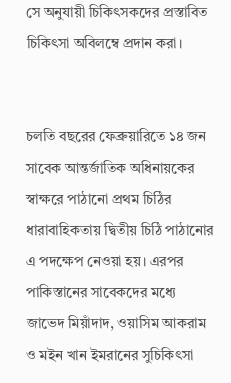সে অনুযায়ী চিকিৎসকদের প্রস্তাবিত চিকিৎসা অবিলম্বে প্রদান করা।


চলতি বছরের ফেব্রুয়ারিতে ১৪ জন সাবেক আন্তর্জাতিক অধিনায়কের স্বাক্ষরে পাঠানো প্রথম চিঠির ধারাবাহিকতায় দ্বিতীয় চিঠি পাঠানোর এ পদক্ষেপ নেওয়া হয়। এরপর পাকিস্তানের সাবেকদের মধ্যে জাভেদ মিয়াঁদাদ, ওয়াসিম আকরাম ও মইন খান ইমরানের সুচিকিৎসা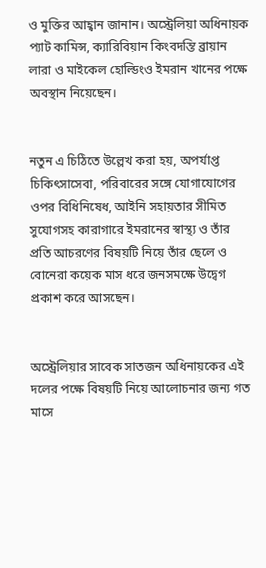ও মুক্তির আহ্বান জানান। অস্ট্রেলিয়া অধিনায়ক প্যাট কামিন্স, ক্যারিবিয়ান কিংবদন্তি ব্রায়ান লারা ও মাইকেল হোল্ডিংও ইমরান খানের পক্ষে অবস্থান নিয়েছেন।


নতুন এ চিঠিতে উল্লেখ করা হয়, অপর্যাপ্ত চিকিৎসাসেবা, পরিবারের সঙ্গে যোগাযোগের ওপর বিধিনিষেধ, আইনি সহায়তার সীমিত সুযোগসহ কারাগারে ইমরানের স্বাস্থ্য ও তাঁর প্রতি আচরণের বিষয়টি নিয়ে তাঁর ছেলে ও বোনেরা কয়েক মাস ধরে জনসমক্ষে উদ্বেগ প্রকাশ করে আসছেন।


অস্ট্রেলিয়ার সাবেক সাতজন অধিনায়কের এই দলের পক্ষে বিষয়টি নিয়ে আলোচনার জন্য গত মাসে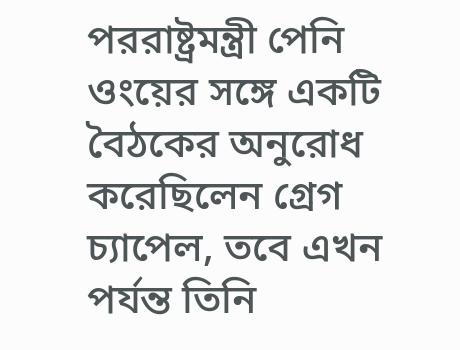পররাষ্ট্রমন্ত্রী পেনি ওংয়ের সঙ্গে একটি বৈঠকের অনুরোধ করেছিলেন গ্রেগ চ্যাপেল, তবে এখন পর্যন্ত তিনি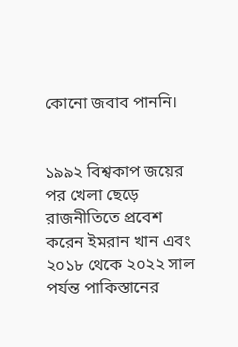কোনো জবাব পাননি।


১৯৯২ বিশ্বকাপ জয়ের পর খেলা ছেড়ে রাজনীতিতে প্রবেশ করেন ইমরান খান এবং ২০১৮ থেকে ২০২২ সাল পর্যন্ত পাকিস্তানের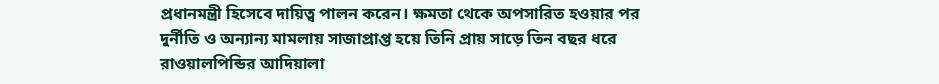প্রধানমন্ত্রী হিসেবে দায়িত্ব পালন করেন। ক্ষমতা থেকে অপসারিত হওয়ার পর দুর্নীতি ও অন্যান্য মামলায় সাজাপ্রাপ্ত হয়ে তিনি প্রায় সাড়ে তিন বছর ধরে রাওয়ালপিন্ডির আদিয়ালা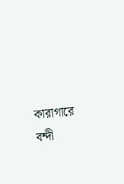কারাগারে বন্দী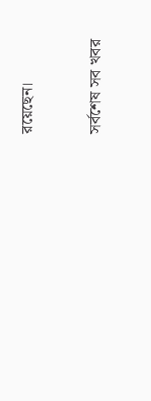রয়েছেন।


সর্বশেষ সব খবর